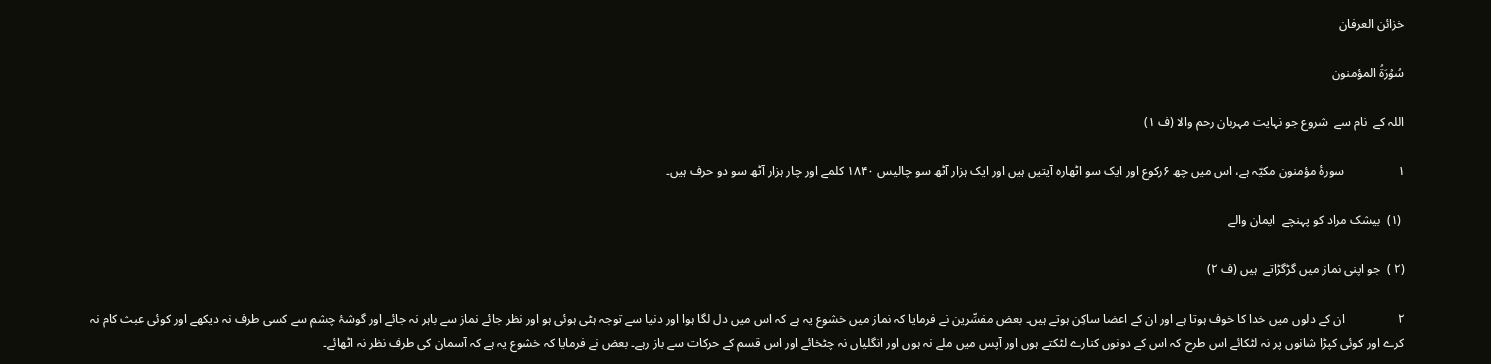خزائن العرفان

سُوۡرَةُ المؤمنون

اللہ کے  نام سے  شروع جو نہایت مہربان رحم والا (ف ۱)

۱                 سورۂ مؤمنون مکیّہ ہے، اس میں چھ ۶رکوع اور ایک سو اٹھارہ آیتیں ہیں اور ایک ہزار آٹھ سو چالیس ۱۸۴۰ کلمے اور چار ہزار آٹھ سو دو حرف ہیں۔

 (۱)  بیشک مراد کو پہنچے  ایمان والے

(۲ )  جو اپنی نماز میں گڑگڑاتے  ہیں (ف ۲)

۲                 ان کے دلوں میں خدا کا خوف ہوتا ہے اور ان کے اعضا ساکِن ہوتے ہیں۔ بعض مفسِّرین نے فرمایا کہ نماز میں خشوع یہ ہے کہ اس میں دل لگا ہوا اور دنیا سے توجہ ہٹی ہوئی ہو اور نظر جائے نماز سے باہر نہ جائے اور گوشۂ چشم سے کسی طرف نہ دیکھے اور کوئی عبث کام نہ کرے اور کوئی کپڑا شانوں پر نہ لٹکائے اس طرح کہ اس کے دونوں کنارے لٹکتے ہوں اور آپس میں ملے نہ ہوں اور انگلیاں نہ چٹخائے اور اس قسم کے حرکات سے باز رہے۔ بعض نے فرمایا کہ خشوع یہ ہے کہ آسمان کی طرف نظر نہ اٹھائے۔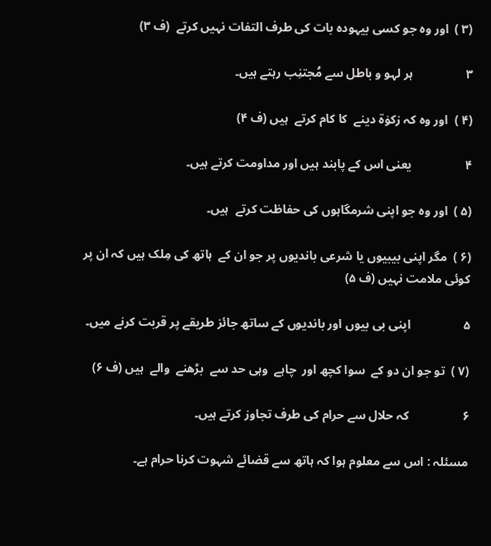(۳ )  اور وہ جو کسی بیہودہ بات کی طرف التفات نہیں کرتے  (ف ۳)

۳                 ہر لہو و باطل سے مُجتنِب رہتے ہیں۔

(۴ )  اور وہ کہ زکوٰۃ دینے  کا کام کرتے  ہیں (ف ۴)

۴                 یعنی اس کے پابند ہیں اور مداومت کرتے ہیں۔

(۵ )  اور وہ جو اپنی شرمگاہوں کی حفاظت کرتے  ہیں۔

(۶ )  مگر اپنی بیبیوں یا شرعی باندیوں پر جو ان کے  ہاتھ کی مِلک ہیں کہ ان پر کوئی ملامت نہیں (ف ۵)

۵                 اپنی بی بیوں اور باندیوں کے ساتھ جائز طریقے پر قربت کرنے میں۔

(۷ )  تو جو ان دو کے  سوا کچھ اور  چاہے  وہی حد سے  بڑھنے  والے  ہیں (ف ۶)

۶                 کہ حلال سے حرام کی طرف تجاوز کرتے ہیں۔

مسئلہ : اس سے معلوم ہوا کہ ہاتھ سے قضائے شہوت کرنا حرام ہے۔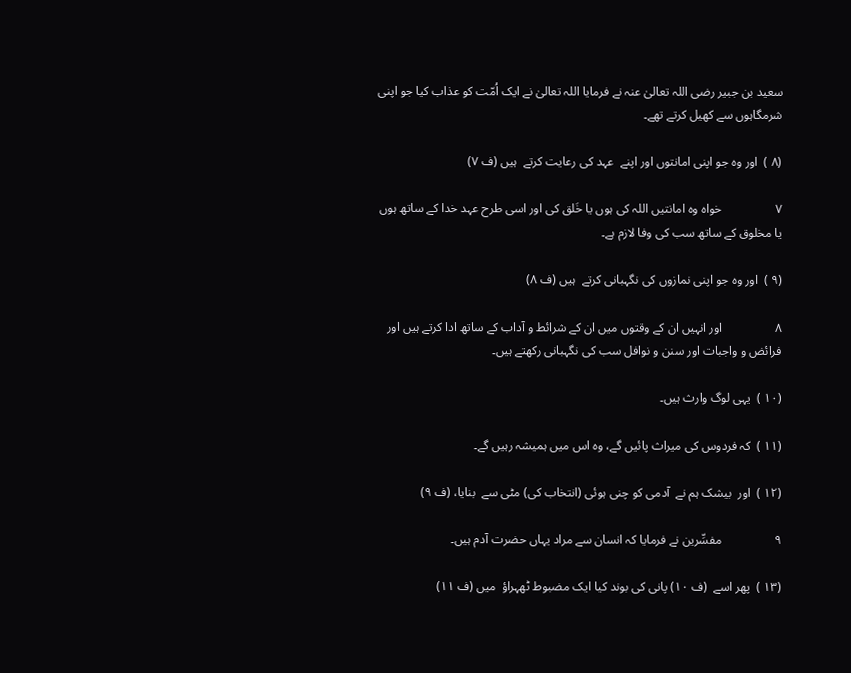سعید بن جبیر رضی اللہ تعالیٰ عنہ نے فرمایا اللہ تعالیٰ نے ایک اُمّت کو عذاب کیا جو اپنی شرمگاہوں سے کھیل کرتے تھے۔

(۸ )  اور وہ جو اپنی امانتوں اور اپنے  عہد کی رعایت کرتے  ہیں (ف ۷)

۷                 خواہ وہ امانتیں اللہ کی ہوں یا خَلق کی اور اسی طرح عہد خدا کے ساتھ ہوں یا مخلوق کے ساتھ سب کی وفا لازم ہے۔

(۹ )  اور وہ جو اپنی نمازوں کی نگہبانی کرتے  ہیں (ف ۸)

۸                 اور انہیں ان کے وقتوں میں ان کے شرائط و آداب کے ساتھ ادا کرتے ہیں اور فرائض و واجبات اور سنن و نوافل سب کی نگہبانی رکھتے ہیں۔

(۱۰ )  یہی لوگ وارث ہیں۔

(۱۱ )  کہ فردوس کی میراث پائیں گے، وہ اس میں ہمیشہ رہیں گے۔

(۱۲ )  اور  بیشک ہم نے  آدمی کو چنی ہوئی (انتخاب کی) مٹی سے  بنایا، (ف ۹)

۹                 مفسِّرین نے فرمایا کہ انسان سے مراد یہاں حضرت آدم ہیں۔

(۱۳ )  پھر اسے  (ف ۱۰) پانی کی بوند کیا ایک مضبوط ٹھہراؤ  میں (ف ۱۱)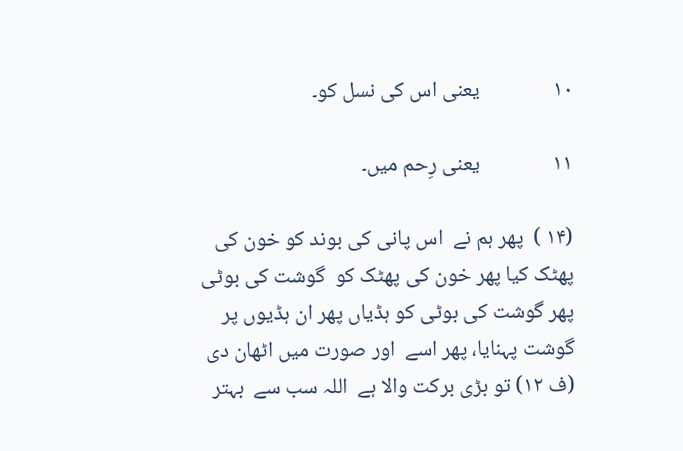۱۰               یعنی اس کی نسل کو۔

۱۱               یعنی رِحم میں۔

(۱۴ )  پھر ہم نے  اس پانی کی بوند کو خون کی پھٹک کیا پھر خون کی پھٹک کو  گوشت کی بوٹی پھر گوشت کی بوٹی کو ہڈیاں پھر ان ہڈیوں پر گوشت پہنایا، پھر اسے  اور صورت میں اٹھان دی (ف ۱۲) تو بڑی برکت والا ہے  اللہ سب سے  بہتر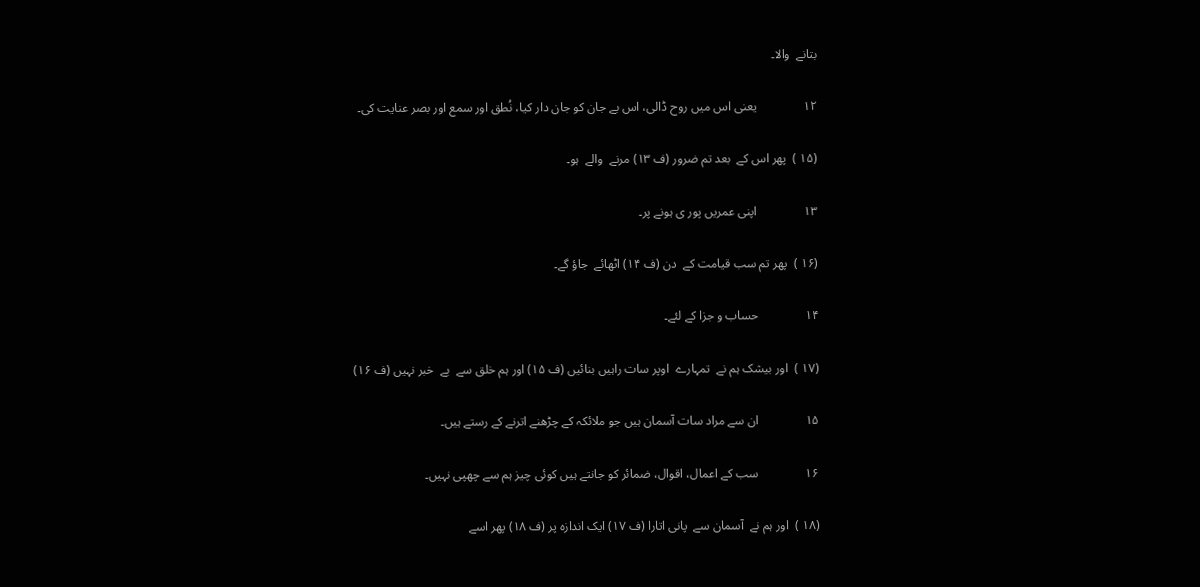بتانے  والا۔

۱۲               یعنی اس میں روح ڈالی، اس بے جان کو جان دار کیا، نُطق اور سمع اور بصر عنایت کی۔

(۱۵ )  پھر اس کے  بعد تم ضرور (ف ۱۳) مرنے  والے  ہو۔

۱۳               اپنی عمریں پور ی ہونے پر۔

(۱۶ )  پھر تم سب قیامت کے  دن (ف ۱۴) اٹھائے  جاؤ گے۔

۱۴               حساب و جزا کے لئے۔

(۱۷ )  اور بیشک ہم نے  تمہارے  اوپر سات راہیں بنائیں (ف ۱۵) اور ہم خلق سے  بے  خبر نہیں (ف ۱۶)

۱۵               ان سے مراد سات آسمان ہیں جو ملائکہ کے چڑھنے اترنے کے رستے ہیں۔

۱۶               سب کے اعمال، اقوال، ضمائر کو جانتے ہیں کوئی چیز ہم سے چھپی نہیں۔

(۱۸ )  اور ہم نے  آسمان سے  پانی اتارا (ف ۱۷) ایک اندازہ پر (ف ۱۸) پھر اسے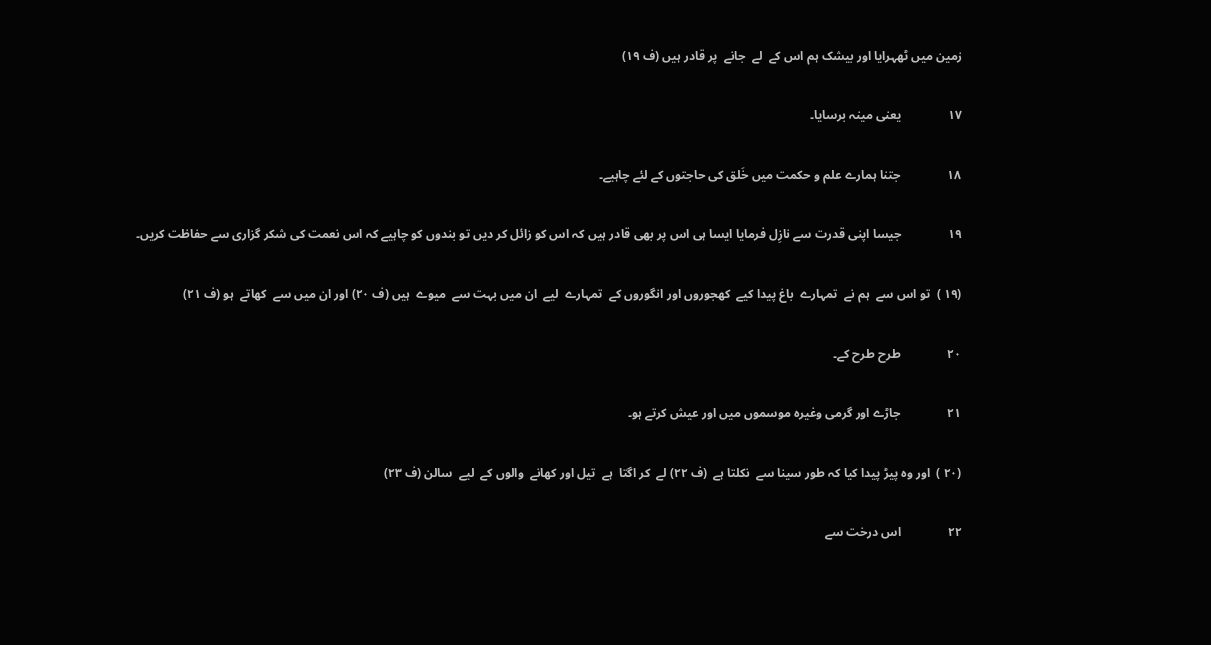زمین میں ٹھہرایا اور بیشک ہم اس کے  لے  جانے  پر قادر ہیں (ف ۱۹)

۱۷               یعنی مینہ برسایا۔

۱۸               جتنا ہمارے علم و حکمت میں خَلق کی حاجتوں کے لئے چاہیے۔

۱۹               جیسا اپنی قدرت سے نازِل فرمایا ایسا ہی اس پر بھی قادر ہیں کہ اس کو زائل کر دیں تو بندوں کو چاہیے کہ اس نعمت کی شکر گزاری سے حفاظت کریں۔

(۱۹ )  تو اس سے  ہم نے  تمہارے  باغ پیدا کیے  کھجوروں اور انگوروں کے  تمہارے  لیے  ان میں بہت سے  میوے  ہیں (ف ۲۰) اور ان میں سے  کھاتے  ہو (ف ۲۱)

۲۰               طرح طرح کے۔

۲۱               جاڑے اور گرمی وغیرہ موسموں میں اور عیش کرتے ہو۔

(۲۰ )  اور وہ پیڑ پیدا کیا کہ طور سینا سے  نکلتا ہے  (ف ۲۲) لے  کر اگتا  ہے  تیل اور کھانے  والوں کے  لیے  سالن (ف ۲۳)

۲۲               اس درخت سے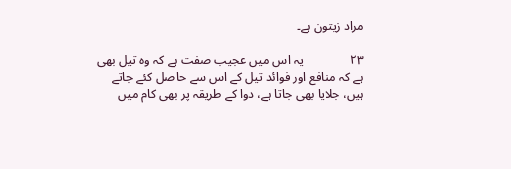مراد زیتون ہے۔

۲۳               یہ اس میں عجیب صفت ہے کہ وہ تیل بھی ہے کہ منافع اور فوائد تیل کے اس سے حاصل کئے جاتے ہیں، جلایا بھی جاتا ہے، دوا کے طریقہ پر بھی کام میں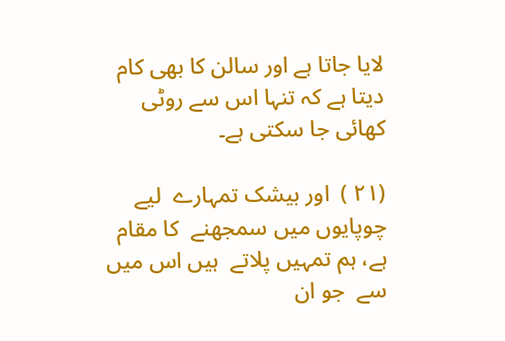لایا جاتا ہے اور سالن کا بھی کام دیتا ہے کہ تنہا اس سے روٹی کھائی جا سکتی ہے۔

(۲۱ )  اور بیشک تمہارے  لیے  چوپایوں میں سمجھنے  کا مقام ہے، ہم تمہیں پلاتے  ہیں اس میں سے  جو ان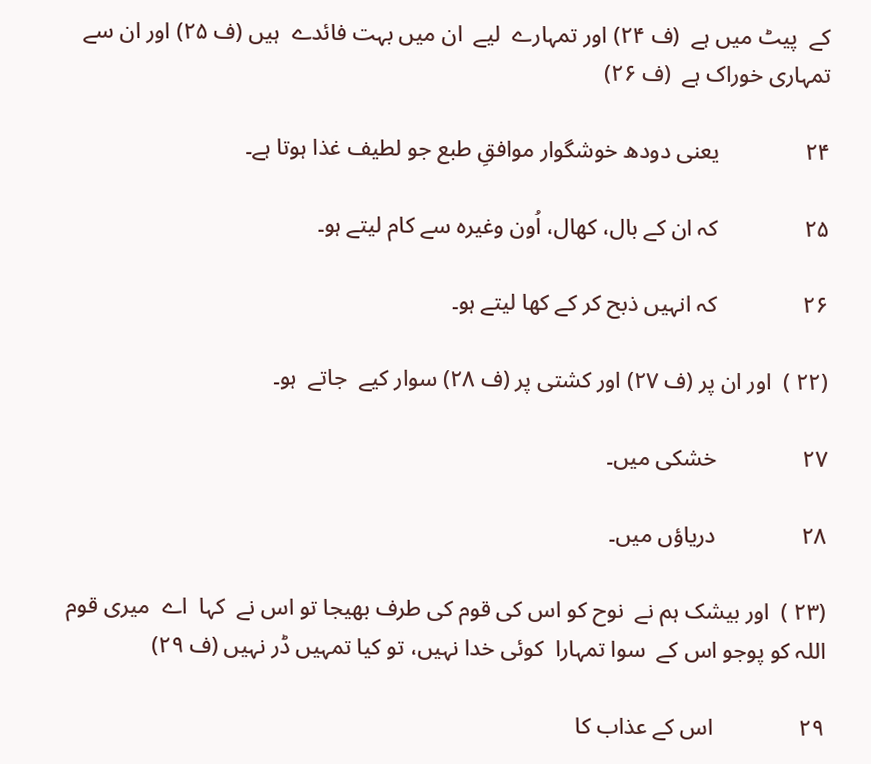کے  پیٹ میں ہے  (ف ۲۴) اور تمہارے  لیے  ان میں بہت فائدے  ہیں (ف ۲۵) اور ان سے  تمہاری خوراک ہے  (ف ۲۶)

۲۴               یعنی دودھ خوشگوار موافقِ طبع جو لطیف غذا ہوتا ہے۔

۲۵               کہ ان کے بال، کھال، اُون وغیرہ سے کام لیتے ہو۔

۲۶               کہ انہیں ذبح کر کے کھا لیتے ہو۔

(۲۲ )  اور ان پر (ف ۲۷) اور کشتی پر (ف ۲۸) سوار کیے  جاتے  ہو۔

۲۷               خشکی میں۔

۲۸               دریاؤں میں۔

(۲۳ )  اور بیشک ہم نے  نوح کو اس کی قوم کی طرف بھیجا تو اس نے  کہا  اے  میری قوم اللہ کو پوجو اس کے  سوا تمہارا  کوئی خدا نہیں، تو کیا تمہیں ڈر نہیں (ف ۲۹)

۲۹               اس کے عذاب کا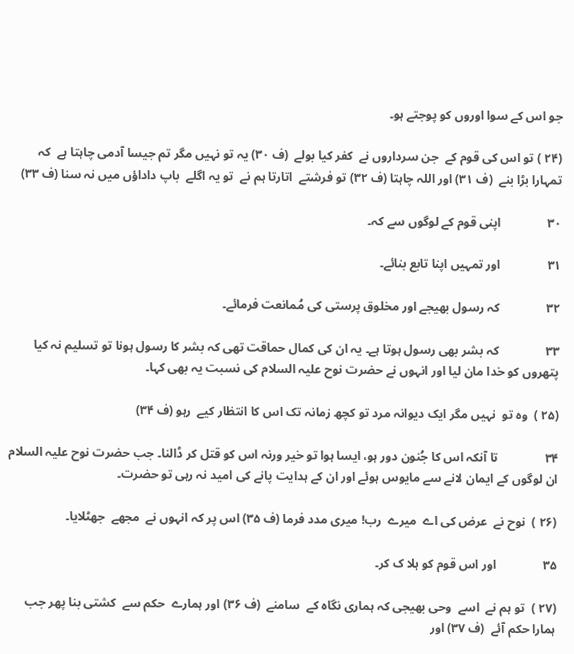جو اس کے سوا اوروں کو پوجتے ہو۔

(۲۴ ) تو اس کی قوم کے  جن سرداروں نے  کفر کیا بولے  (ف ۳۰) یہ تو نہیں مگر تم جیسا آدمی چاہتا ہے  کہ تمہارا بڑا بنے  (ف ۳۱) اور اللہ چاہتا (ف ۳۲) تو فرشتے  اتارتا ہم نے  تو یہ اگلے  باپ داداؤں میں نہ سنا (ف ۳۳)

۳۰               اپنی قوم کے لوگوں سے کہ۔

۳۱               اور تمہیں اپنا تابع بنائے۔

۳۲               کہ رسول بھیجے اور مخلوق پرستی کی مُمانعت فرمائے۔

۳۳               کہ بشر بھی رسول ہوتا ہے۔ یہ ان کی کمال حماقت تھی کہ بشر کا رسول ہونا تو تسلیم نہ کیا پتھروں کو خدا مان لیا اور انہوں نے حضرت نوح علیہ السلام کی نسبت یہ بھی کہا۔

(۲۵ )  وہ تو  نہیں مگر ایک دیوانہ مرد تو کچھ زمانہ تک اس کا انتظار کیے  رہو (ف ۳۴)

۳۴               تا آنکہ اس کا جُنون دور ہو، ایسا ہوا تو خیر ورنہ اس کو قتل کر ڈالنا۔ جب حضرت نوح علیہ السلام ان لوگوں کے ایمان لانے سے مایوس ہوئے اور ان کے ہدایت پانے کی امید نہ رہی تو حضرت۔

(۲۶ )  نوح نے  عرض کی اے  میرے  رب! میری مدد فرما (ف ۳۵) اس پر کہ انہوں نے  مجھے  جھٹلایا۔

۳۵               اور اس قوم کو ہلا ک کر۔

(۲۷ )  تو ہم نے  اسے  وحی بھیجی کہ ہماری نگاہ کے  سامنے  (ف ۳۶) اور ہمارے  حکم سے  کشتی بنا پھر جب ہمارا حکم آئے  (ف ۳۷) اور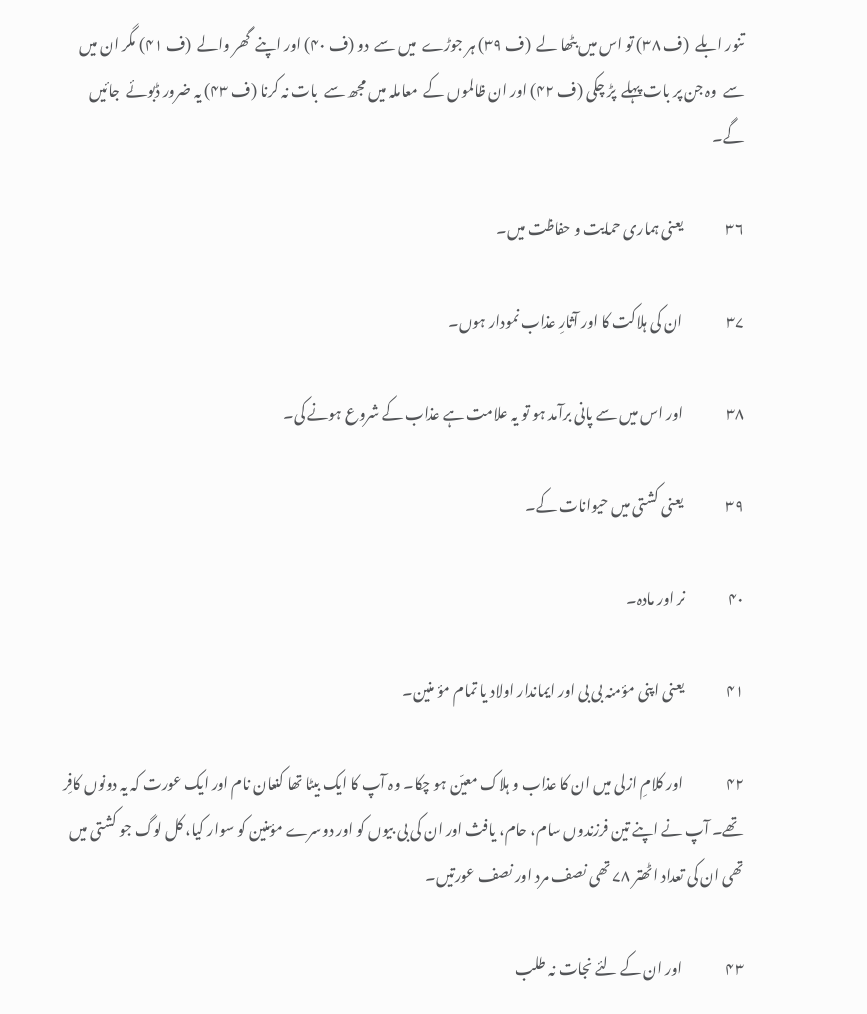تنور ابلے  (ف ۳۸) تو اس میں بٹھا لے  (ف ۳۹) ہر جوڑے  میں سے  دو (ف ۴۰) اور اپنے  گھر والے  (ف ۴۱) مگر ان میں سے  وہ جن پر بات پہلے  پڑ چکی (ف ۴۲) اور ان ظالموں کے  معاملہ میں مجھ سے  بات نہ کرنا (ف ۴۳) یہ ضرور ڈبوئے  جائیں گے۔

۳۶               یعنی ہماری حمایت و حفاظت میں۔

۳۷               ان کی ہلاکت کا اور آثارِ عذاب نمودار ہوں۔

۳۸               اور اس میں سے پانی برآمد ہو تو یہ علامت ہے عذاب کے شروع ہونے کی۔

۳۹               یعنی کشتی میں حیوانات کے۔

۴۰               نر اور مادہ۔

۴۱               یعنی اپنی مؤمنہ بی بی اور ایماندار اولاد یا تمام مؤ منین۔

۴۲               اور کلامِ ازلی میں ان کا عذاب و ہلاک معیّن ہو چکا۔ وہ آپ کا ایک بیٹا تھا کنعان نام اور ایک عورت کہ یہ دونوں کافِر تھے۔ آپ نے اپنے تین فرزندوں سام، حام، یافث اور ان کی بی بیوں کو اور دوسرے مؤمنین کو سوار کیا، کل لوگ جو کشتی میں تھی ان کی تعداد اٹھتر ۷۸ تھی نصف مرد اور نصف عورتیں۔

۴۳               اور ان کے لئے نجات نہ طلب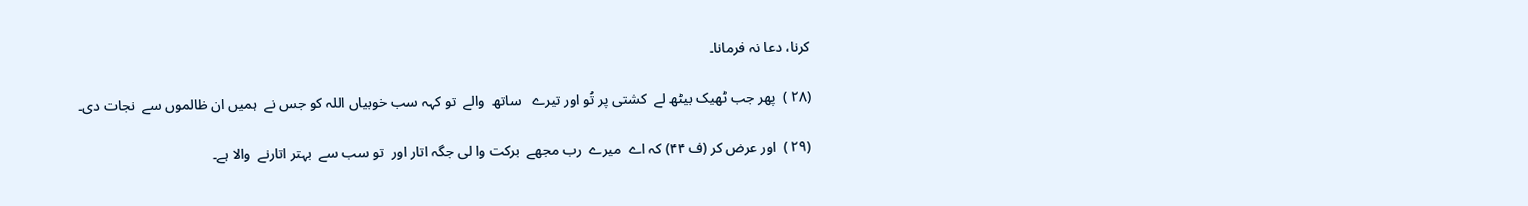کرنا، دعا نہ فرمانا۔

(۲۸ )  پھر جب ٹھیک بیٹھ لے  کشتی پر تُو اور تیرے   ساتھ  والے  تو کہہ سب خوبیاں اللہ کو جس نے  ہمیں ان ظالموں سے  نجات دی۔

(۲۹ )  اور عرض کر (ف ۴۴) کہ اے  میرے  رب مجھے  برکت وا لی جگہ اتار اور  تو سب سے  بہتر اتارنے  والا ہے۔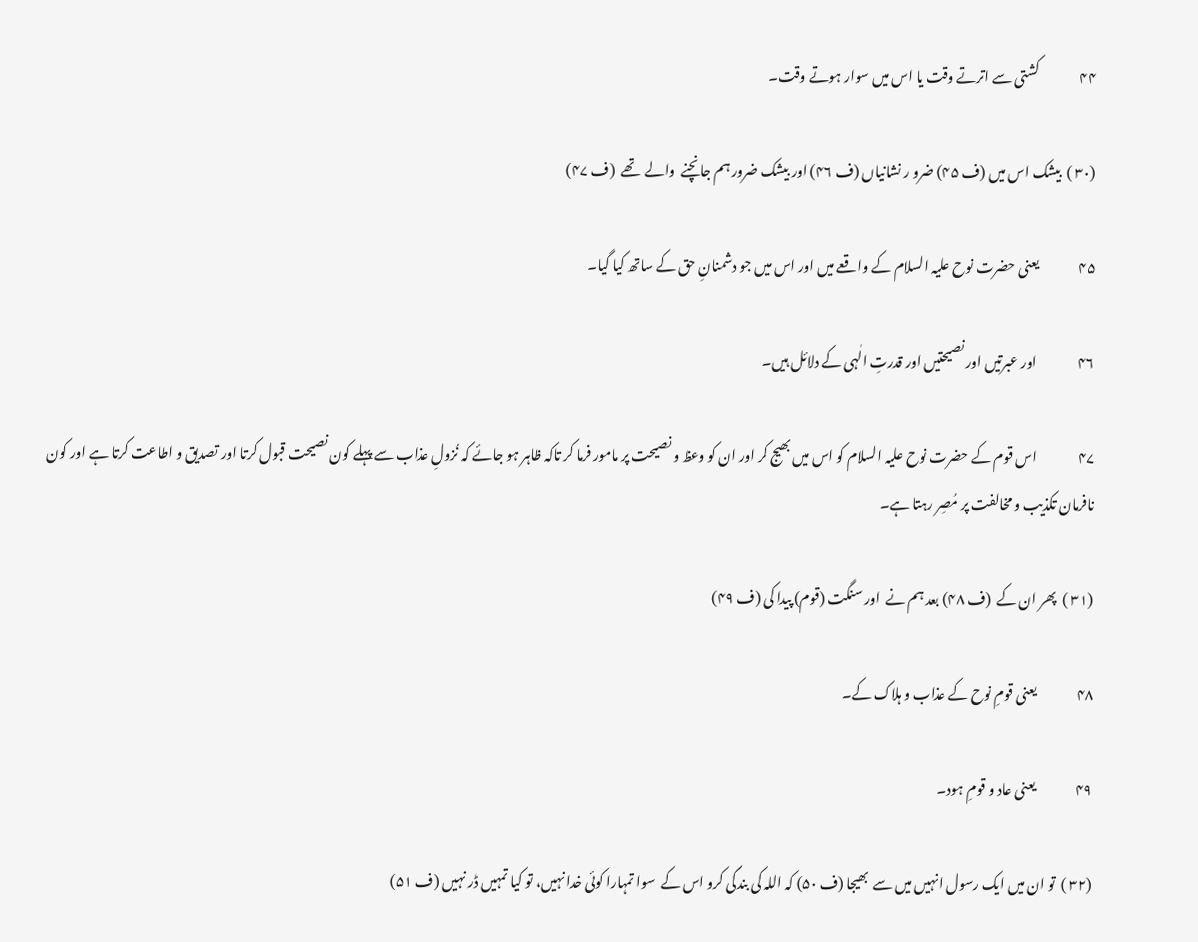۴۴               کشتی سے اترتے وقت یا اس میں سوار ہوتے وقت۔

(۳۰ )  بیشک اس میں (ف ۴۵) ضرو ر نشانیاں (ف ۴۶) اور بیشک ضرور ہم جانچنے  والے  تھے  (ف ۴۷)

۴۵               یعنی حضرت نوح علیہ السلام کے واقعے میں اور اس میں جو دشمنانِ حق کے ساتھ کیا گیا۔

۴۶               اور عبرتیں اور نصیحتیں اور قدرتِ الٰہی کے دلائل ہیں۔

۴۷               اس قوم کے حضرت نوح علیہ السلام کو اس میں بھیج کر اور ان کو وعظ و نصیحت پر مامور فرما کر تاکہ ظاہر ہو جائے کہ نُزولِ عذاب سے پہلے کون نصیحت قبول کرتا اور تصدیق و اطاعت کرتا ہے اور کون نافرمان تکذیب و مخالفت پر مُصِر رہتا ہے۔

(۳۱ )  پھر ان کے  (ف ۴۸) بعد ہم نے  اور سنگت (قوم) پیدا کی (ف ۴۹)

۴۸               یعنی قومِ نوح کے عذاب و ہلاک کے۔

۴۹               یعنی عاد و قومِ ہود۔

(۳۲ )  تو ان میں ایک رسول انہیں میں سے  بھیجا (ف ۵۰) کہ اللہ کی بندگی کرو اس کے  سوا تمہارا کوئی خدا نہیں، تو کیا تمہیں ڈر نہیں (ف ۵۱)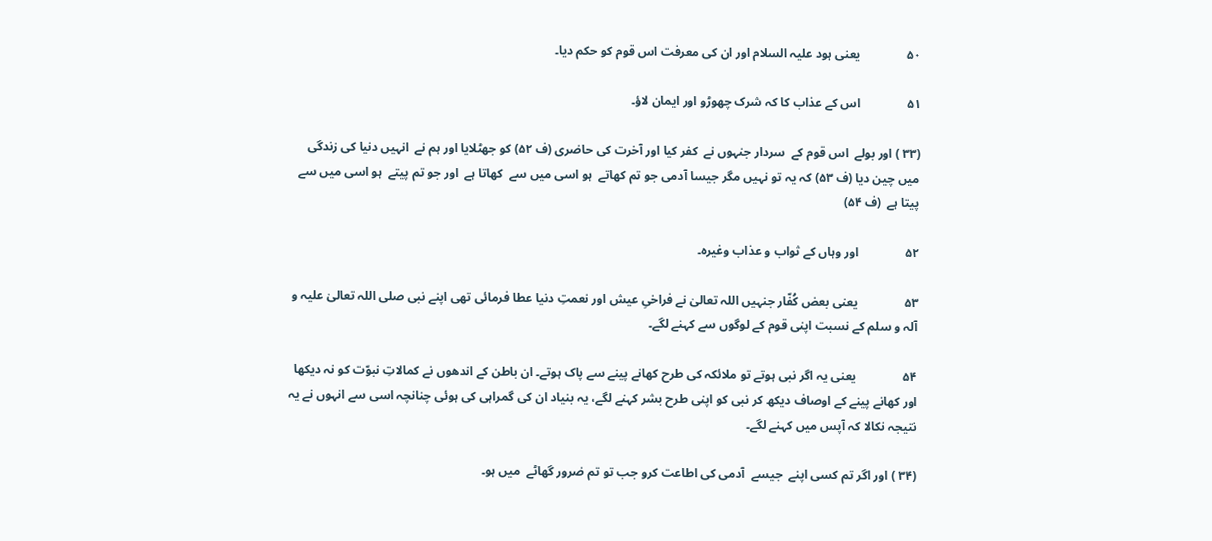۵۰               یعنی ہود علیہ السلام اور ان کی معرفت اس قوم کو حکم دیا۔

۵۱               اس کے عذاب کا کہ شرک چھوڑو اور ایمان لاؤ۔

(۳۳ ) اور بولے  اس قوم کے  سردار جنہوں نے  کفر کیا اور آخرت کی حاضری (ف ۵۲) کو جھٹلایا اور ہم نے  انہیں دنیا کی زندگی میں چین دیا (ف ۵۳) کہ یہ تو نہیں مگر جیسا آدمی جو تم کھاتے  ہو اسی میں سے  کھاتا ہے  اور جو تم پیتے  ہو اسی میں سے  پیتا ہے  (ف ۵۴)

۵۲               اور وہاں کے ثواب و عذاب وغیرہ۔

۵۳               یعنی بعض کُفّار جنہیں اللہ تعالیٰ نے فراخیِ عیش اور نعمتِ دنیا عطا فرمائی تھی اپنے نبی صلی اللہ تعالیٰ علیہ و آلہ و سلم کے نسبت اپنی قوم کے لوگوں سے کہنے لگے۔

۵۴               یعنی یہ اگر نبی ہوتے تو ملائکہ کی طرح کھانے پینے سے پاک ہوتے۔ ان باطن کے اندھوں نے کمالاتِ نبوّت کو نہ دیکھا اور کھانے پینے کے اوصاف دیکھ کر نبی کو اپنی طرح بشر کہنے لگے، یہ بنیاد ان کی گمراہی کی ہوئی چنانچہ اسی سے انہوں نے یہ نتیجہ نکالا کہ آپس میں کہنے لگے۔

(۳۴ ) اور اگر تم کسی اپنے  جیسے  آدمی کی اطاعت کرو جب تو تم ضرور گھاٹے  میں ہو۔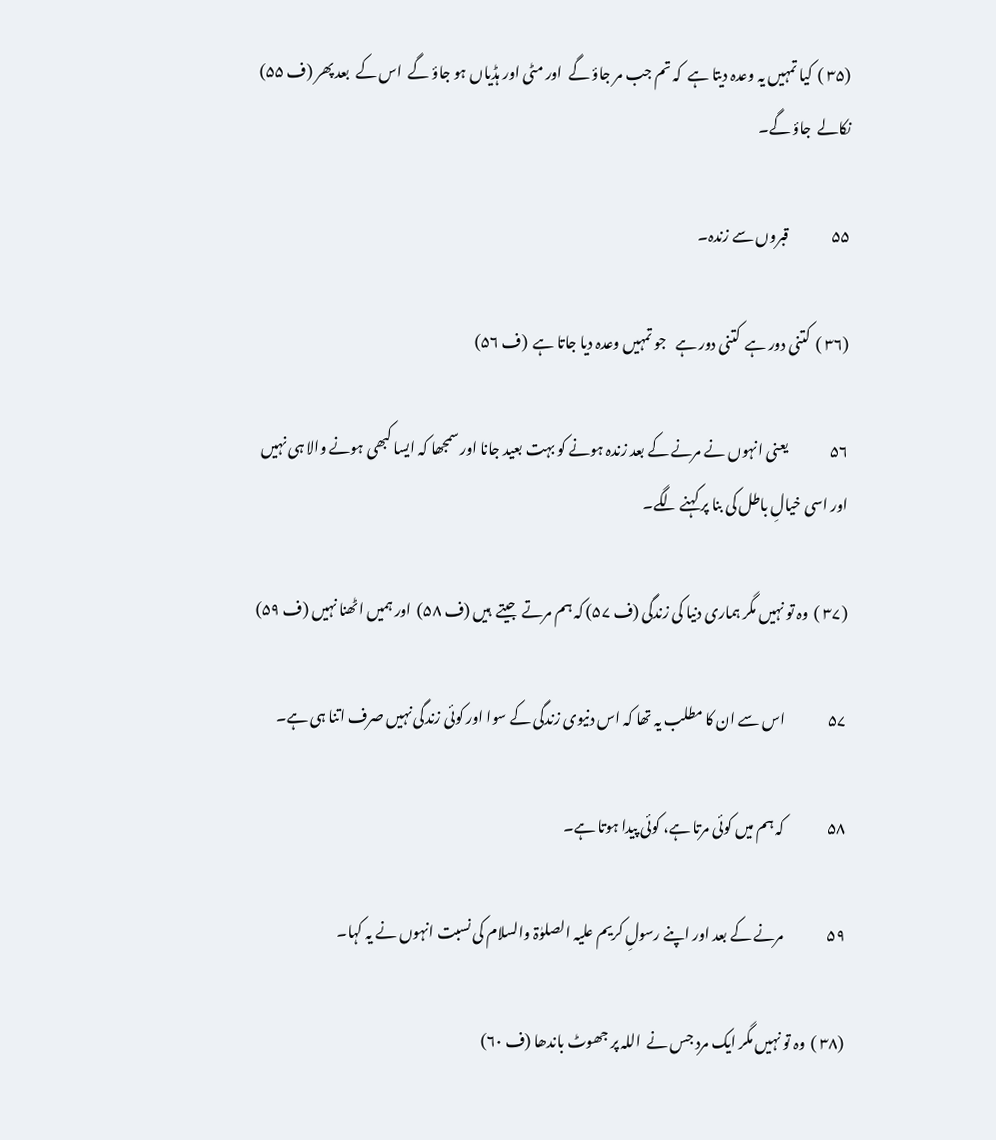(۳۵ )  کیا تمہیں یہ وعدہ دیتا ہے  کہ تم جب مر جاؤ گے  اور مٹی اور ہڈیاں ہو جاؤ گے  اس کے  بعد پھر (ف ۵۵) نکالے  جاؤ گے۔

۵۵               قبروں سے زندہ۔

(۳۶ )  کتنی دور ہے  کتنی دور ہے   جو تمہیں وعدہ دیا جاتا ہے  (ف ۵۶)

۵۶               یعنی انہوں نے مرنے کے بعد زندہ ہونے کو بہت بعید جانا اور سمجھا کہ ایسا کبھی ہونے والا ہی نہیں اور اسی خیالِ باطل کی بنا پر کہنے لگے۔

(۳۷ )  وہ تو نہیں مگر ہماری دنیا کی زندگی (ف ۵۷) کہ ہم مرتے  جیتے  ہیں (ف ۵۸)  اور ہمیں اٹھنا نہیں (ف ۵۹)

۵۷               اس سے ان کا مطلب یہ تھا کہ اس دنیوی زندگی کے سوا اور کوئی زندگی نہیں صرف اتنا ہی ہے۔

۵۸               کہ ہم میں کوئی مرتا ہے، کوئی پیدا ہوتا ہے۔

۵۹               مرنے کے بعد اور اپنے رسولِ کریم علیہ الصلوٰۃ والسلام کی نسبت انہوں نے یہ کہا۔

(۳۸ )  وہ تو نہیں مگر ایک مرد جس نے  اللہ پر جھوٹ باندھا (ف ۶۰)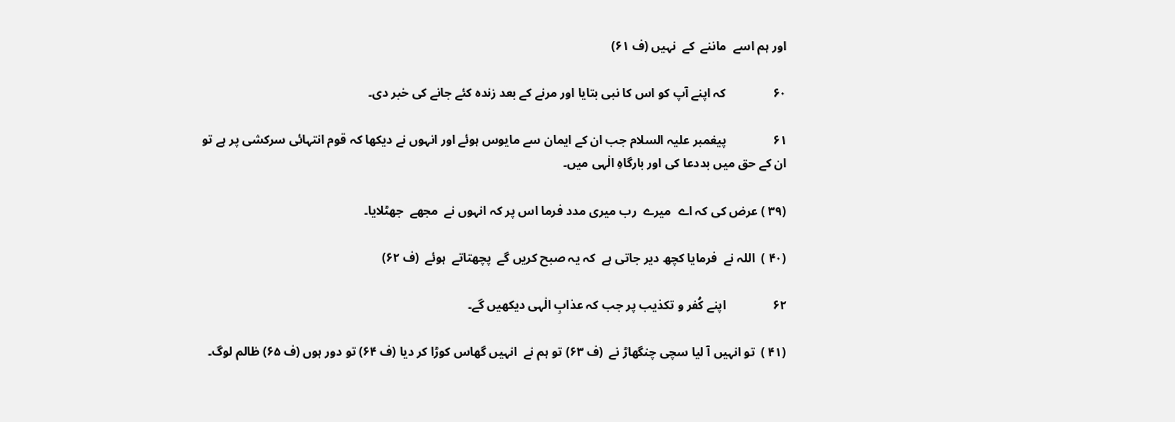اور ہم اسے  ماننے  کے  نہیں (ف ۶۱)

۶۰               کہ اپنے آپ کو اس کا نبی بتایا اور مرنے کے بعد زندہ کئے جانے کی خبر دی۔

۶۱               پیغمبر علیہ السلام جب ان کے ایمان سے مایوس ہوئے اور انہوں نے دیکھا کہ قوم انتہائی سرکشی پر ہے تو ان کے حق میں بددعا کی اور بارگاہِ الٰہی میں۔

(۳۹ ) عرض کی کہ اے  میرے  رب میری مدد فرما اس پر کہ انہوں نے  مجھے  جھٹلایا۔

(۴۰ )  اللہ نے  فرمایا کچھ دیر جاتی ہے  کہ یہ صبح کریں گے  پچھتاتے  ہوئے  (ف ۶۲)

۶۲               اپنے کُفر و تکذیب پر جب کہ عذابِ الٰہی دیکھیں گے۔

(۴۱ )  تو انہیں آ لیا سچی چنگھاڑ نے  (ف ۶۳) تو ہم نے  انہیں گھاس کوڑا کر دیا (ف ۶۴) تو دور ہوں (ف ۶۵) ظالم لوگ۔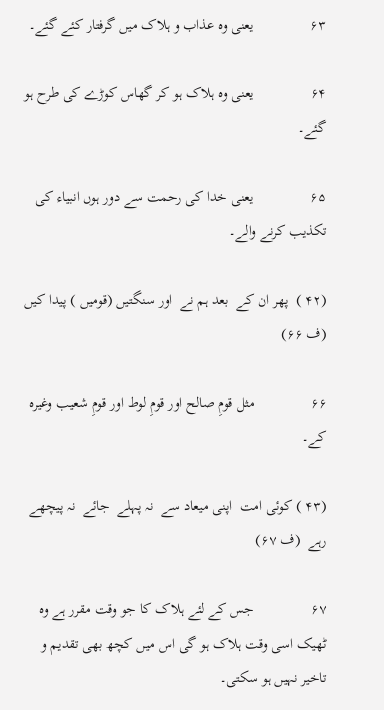۶۳               یعنی وہ عذاب و ہلاک میں گرفتار کئے گئے۔

۶۴               یعنی وہ ہلاک ہو کر گھاس کوڑے کی طرح ہو گئے۔

۶۵               یعنی خدا کی رحمت سے دور ہوں انبیاء کی تکذیب کرنے والے۔

(۴۲ )  پھر ان کے  بعد ہم نے  اور سنگتیں (قومیں ) پیدا کیں (ف ۶۶)

۶۶               مثل قومِ صالح اور قومِ لوط اور قومِ شعیب وغیرہ کے۔

(۴۳ ) کوئی امت  اپنی میعاد سے  نہ پہلے  جائے  نہ پیچھے  رہے  (ف ۶۷)

۶۷               جس کے لئے ہلاک کا جو وقت مقرر ہے وہ ٹھیک اسی وقت ہلاک ہو گی اس میں کچھ بھی تقدیم و تاخیر نہیں ہو سکتی۔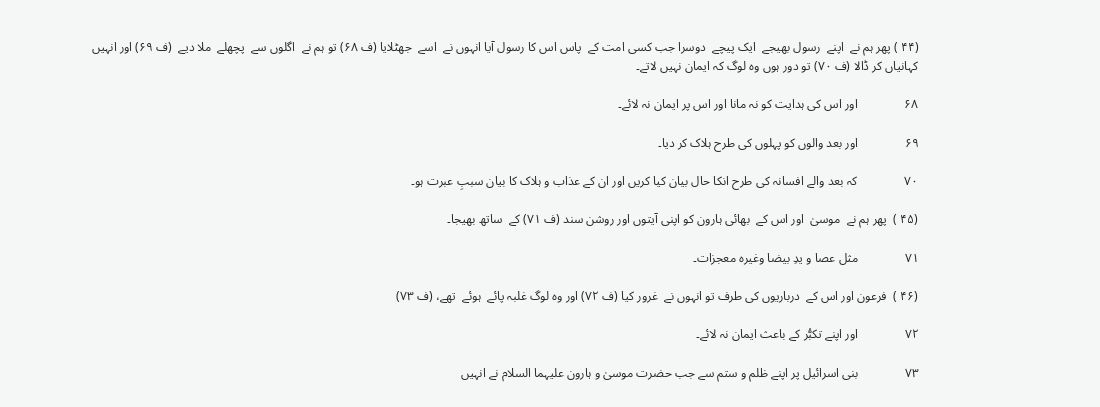(۴۴ ) پھر ہم نے  اپنے  رسول بھیجے  ایک پیچے  دوسرا جب کسی امت کے  پاس اس کا رسول آیا انہوں نے  اسے  جھٹلایا (ف ۶۸) تو ہم نے  اگلوں سے  پچھلے  ملا دیے  (ف ۶۹) اور انہیں کہانیاں کر ڈالا (ف ۷۰) تو دور ہوں وہ لوگ کہ ایمان نہیں لاتے۔

۶۸               اور اس کی ہدایت کو نہ مانا اور اس پر ایمان نہ لائے۔

۶۹               اور بعد والوں کو پہلوں کی طرح ہلاک کر دیا۔

۷۰               کہ بعد والے افسانہ کی طرح انکا حال بیان کیا کریں اور ان کے عذاب و ہلاک کا بیان سببِ عبرت ہو۔

(۴۵ )  پھر ہم نے  موسیٰ  اور اس کے  بھائی ہارون کو اپنی آیتوں اور روشن سند (ف ۷۱) کے  ساتھ بھیجا۔

۷۱               مثل عصا و یدِ بیضا وغیرہ معجزات۔

(۴۶ )  فرعون اور اس کے  درباریوں کی طرف تو انہوں نے  غرور کیا (ف ۷۲) اور وہ لوگ غلبہ پائے  ہوئے  تھے، (ف ۷۳)

۷۲               اور اپنے تکبُّر کے باعث ایمان نہ لائے۔

۷۳               بنی اسرائیل پر اپنے ظلم و ستم سے جب حضرت موسیٰ و ہارون علیہما السلام نے انہیں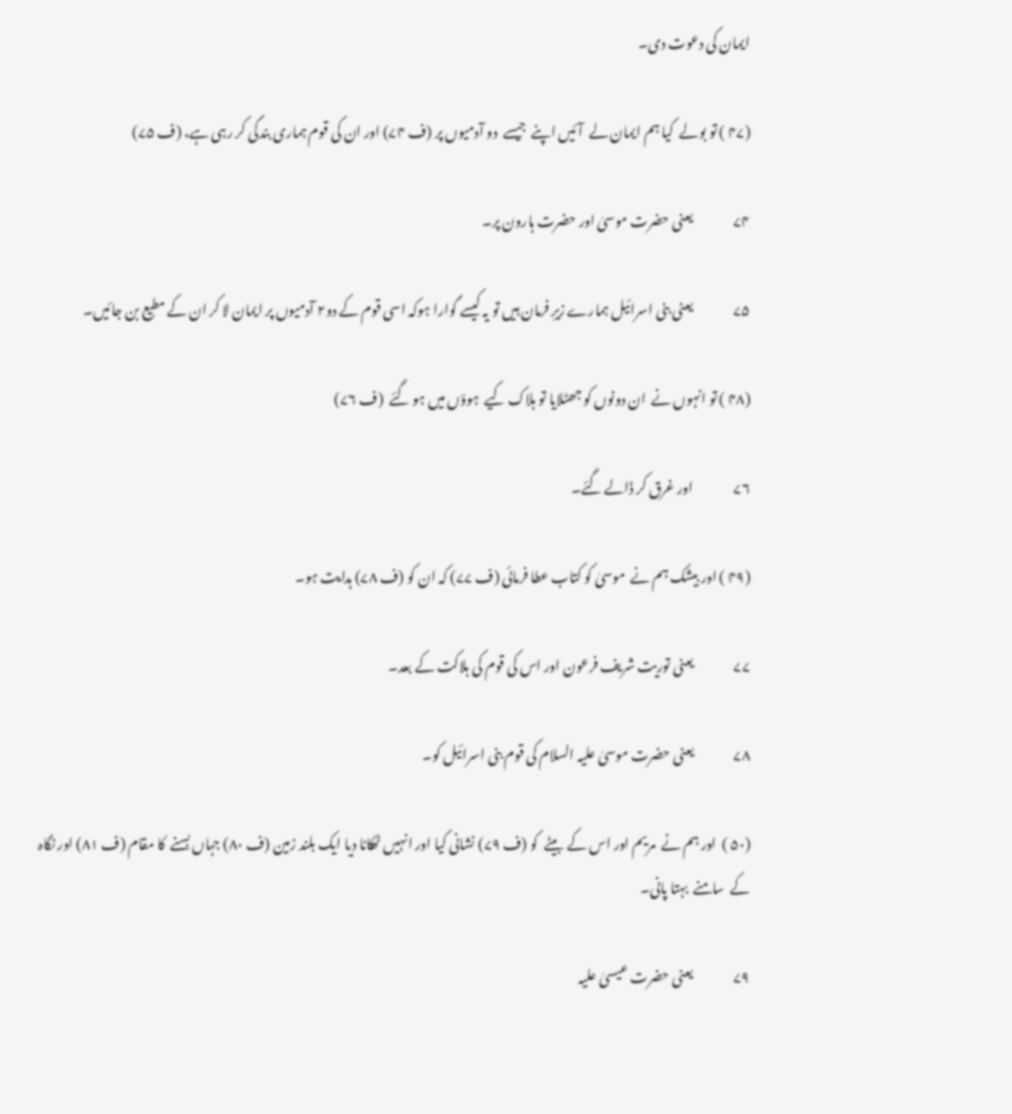ایمان کی دعوت دی۔

(۴۷ ) تو بولے  کیا ہم ایمان لے  آئیں اپنے  جیسے  دو آدمیوں پر (ف ۷۴) اور ان کی قوم ہماری بندگی کر رہی ہے، (ف ۷۵)

۷۴               یعنی حضرت موسیٰ اور حضرت ہارون پر۔

۷۵               یعنی بنی اسرائیل ہمارے زیرِ فرمان ہیں تو یہ کیسے گوارا ہوکہ اسی قوم کے دو۲ آدمیوں پر ایمان لا کر ان کے مطیع بن جائیں۔

(۴۸ ) تو انہوں نے  ان دونوں کو جھٹلایا تو ہلاک کیے  ہوؤں میں ہو گئے  (ف ۷۶)

۷۶               اور غرق کر ڈالے گئے۔

(۴۹ ) اور بیشک ہم نے  موسیٰ کو کتاب عطا فرمائی (ف ۷۷) کہ ان کو (ف ۷۸) ہدایت ہو۔

۷۷               یعنی توریت شریف فرعون اور اس کی قوم کی ہلاکت کے بعد۔

۷۸               یعنی حضرت موسیٰ علیہ السلام کی قوم بنی اسرائیل کو۔

(۵۰ )  اور ہم نے  مریم اور اس کے  بیٹے  کو (ف ۷۹) نشانی کیا اور انہیں ٹھکانا دیا ایک بلند زمین (ف ۸۰) جہاں بسنے  کا مقام (ف ۸۱) اور نگاہ کے  سامنے  بہتا پانی۔

۷۹               یعنی حضرت عیسیٰ علیہ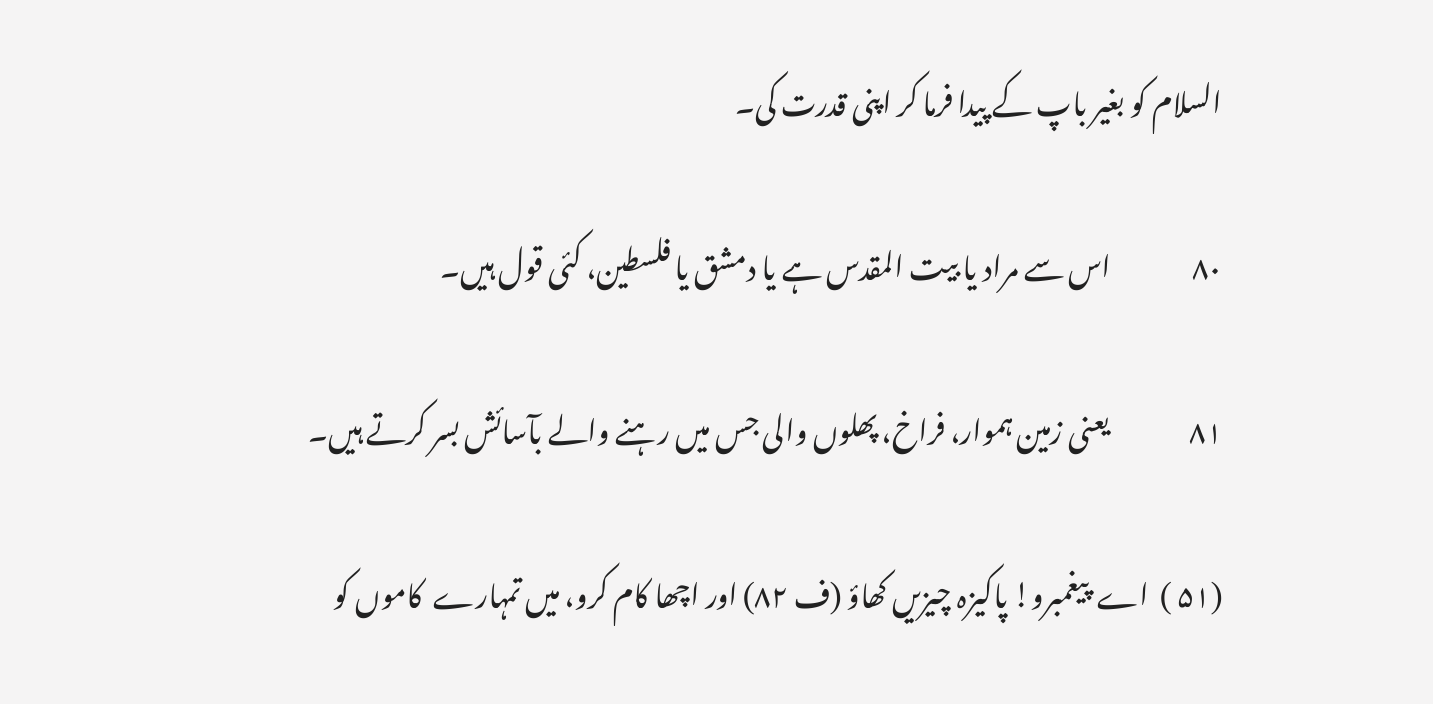السلام کو بغیر باپ کے پیدا فرما کر اپنی قدرت کی۔

۸۰               اس سے مراد یا بیت المقدس ہے یا دمشق یا فلسطین، کئی قول ہیں۔

۸۱               یعنی زمین ہموار، فراخ، پھلوں والی جس میں رہنے والے بآسائش بسر کرتے ہیں۔

(۵۱ )  اے  پیغمبرو! پاکیزہ چیزیں کھاؤ (ف ۸۲) اور اچھا کام کرو، میں تمہارے  کاموں کو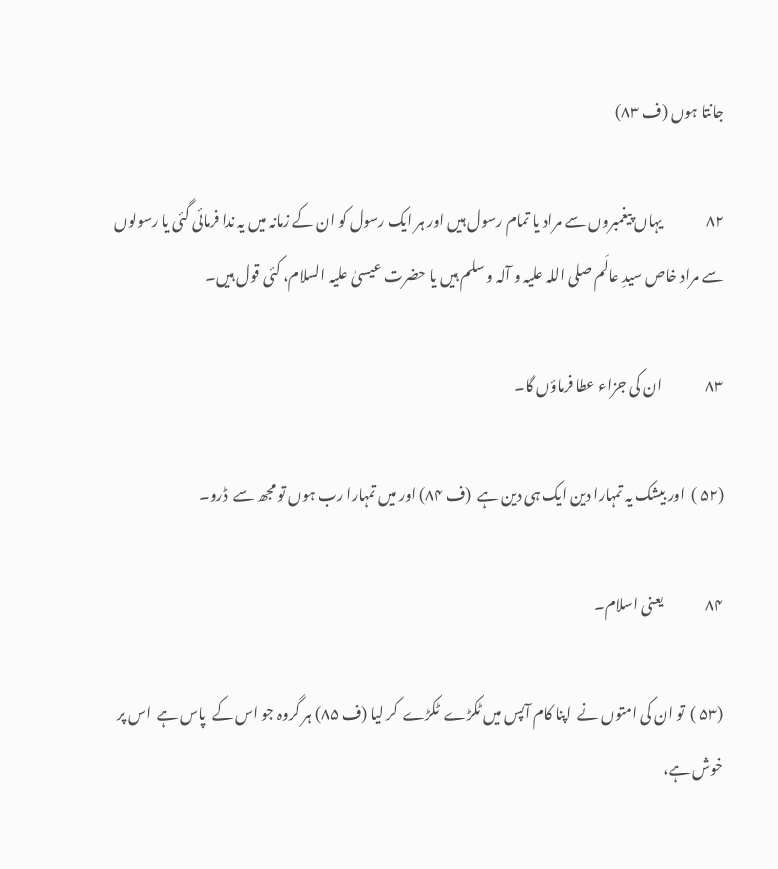جانتا ہوں (ف ۸۳)

۸۲               یہاں پیغمبروں سے مراد یا تمام رسول ہیں اور ہر ایک رسول کو ان کے زمانہ میں یہ ندا فرمائی گئی یا رسولوں سے مراد خاص سیدِ عالَم صلی اللہ علیہ و آلہ و سلم ہیں یا حضرت عیسیٰ علیہ السلام، کئی قول ہیں۔

۸۳               ان کی جزاء عطا فرماؤں گا۔

(۵۲ )  اور بیشک یہ تمہارا دین ایک ہی دین ہے  (ف ۸۴) اور میں تمہارا رب ہوں تو مجھ سے  ڈرو۔

۸۴               یعنی اسلام۔

(۵۳ )  تو ان کی امتوں نے  اپنا کام آپس میں ٹکڑے  ٹکڑے  کر لیا (ف ۸۵) ہر گروہ جو اس کے  پاس ہے  اس پر خوش ہے،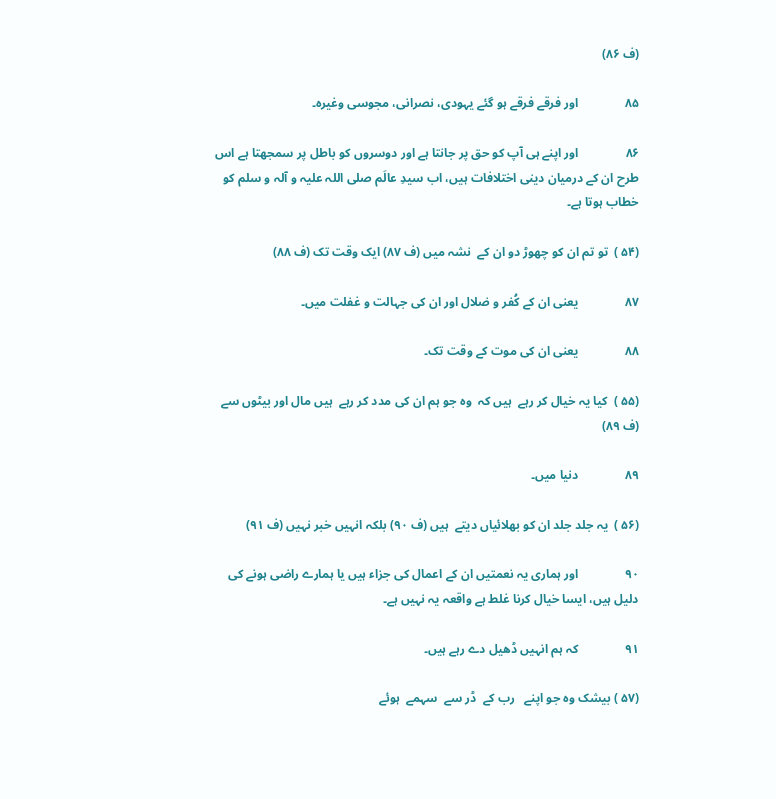(ف ۸۶)

۸۵               اور فرقے فرقے ہو گئے یہودی، نصرانی، مجوسی وغیرہ۔

۸۶               اور اپنے ہی آپ کو حق پر جانتا ہے اور دوسروں کو باطل پر سمجھتا ہے اس طرح ان کے درمیان دینی اختلافات ہیں، اب سیدِ عالَم صلی اللہ علیہ و آلہ و سلم کو خطاب ہوتا ہے۔

(۵۴ )  تو تم ان کو چھوڑ دو ان کے  نشہ میں (ف ۸۷) ایک وقت تک (ف ۸۸)

۸۷               یعنی ان کے کُفر و ضلال اور ان کی جہالت و غفلت میں۔

۸۸               یعنی ان کی موت کے وقت تک۔

(۵۵ )  کیا یہ خیال کر رہے  ہیں کہ  وہ جو ہم ان کی مدد کر رہے  ہیں مال اور بیٹوں سے  (ف ۸۹)

۸۹               دنیا میں۔

(۵۶ )  یہ جلد جلد ان کو بھلائیاں دیتے  ہیں (ف ۹۰) بلکہ انہیں خبر نہیں (ف ۹۱)

۹۰               اور ہماری یہ نعمتیں ان کے اعمال کی جزاء ہیں یا ہمارے راضی ہونے کی دلیل ہیں، ایسا خیال کرنا غلط ہے واقعہ یہ نہیں ہے۔

۹۱               کہ ہم انہیں ڈھیل دے رہے ہیں۔

(۵۷ ) بیشک وہ جو اپنے   رب کے  ڈر سے  سہمے  ہوئے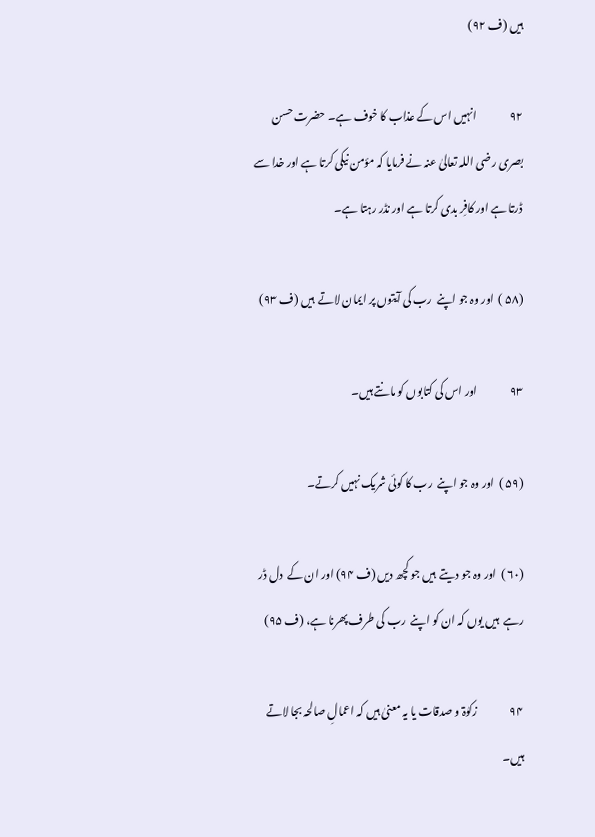ہیں (ف ۹۲)

۹۲               انہیں اس کے عذاب کا خوف ہے۔ حضرت حسن بصری رضی اللہ تعالیٰ عنہ نے فرمایا کہ مؤمن نیکی کرتا ہے اور خدا سے ڈرتا ہے اور کافِر بدی کرتا ہے اور نڈر رہتا ہے۔

(۵۸ )  اور وہ جو اپنے  رب کی آیتوں پر ایمان لاتے  ہیں (ف ۹۳)

۹۳               اور اس کی کتابوں کو مانتے ہیں۔

(۵۹ )  اور وہ جو اپنے  رب کا کوئی شریک نہیں کرتے۔

(۶۰ )  اور وہ جو دیتے  ہیں جو کچھ دیں (ف ۹۴) اور ان کے  دل ڈر رہے  ہیں یوں کہ ان کو اپنے  رب کی طرف پھرنا ہے، (ف ۹۵)

۹۴               زکوٰۃ و صدقات یا یہ معنیٰ ہیں کہ اعمالِ صالحہ بجا لاتے ہیں۔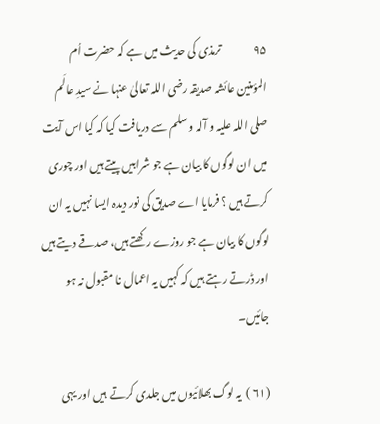۹۵               ترمذی کی حدیث میں ہے کہ حضرت اُم المؤمنین عائشہ صدیقہ رضی اللہ تعالیٰ عنہا نے سیدِ عالَم صلی اللہ علیہ و آلہ و سلم سے دریافت کیا کہ کیا اس آیت میں ان لوگوں کا بیان ہے جو شرابیں پیتے ہیں اور چوری کرتے ہیں ؟ فرمایا اے صدیق کی نور دیدہ ایسا نہیں یہ ان لوگوں کا بیان ہے جو روزے رکھتے ہیں، صدقے دیتے ہیں اور ڈرتے رہتے ہیں کہ کہیں یہ اعمال نا مقبول نہ ہو جائیں۔

(۶۱ )  یہ لوگ بھلائیوں میں جلدی کرتے  ہیں اور یہی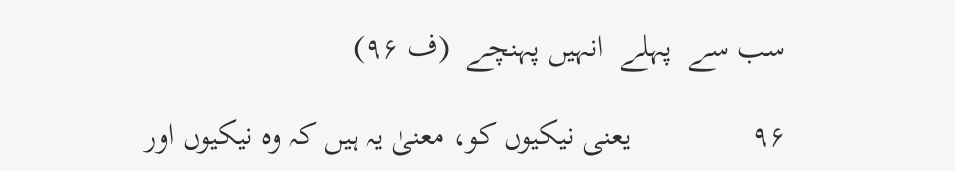سب سے  پہلے  انہیں پہنچے  (ف ۹۶)

۹۶               یعنی نیکیوں کو، معنیٰ یہ ہیں کہ وہ نیکیوں اور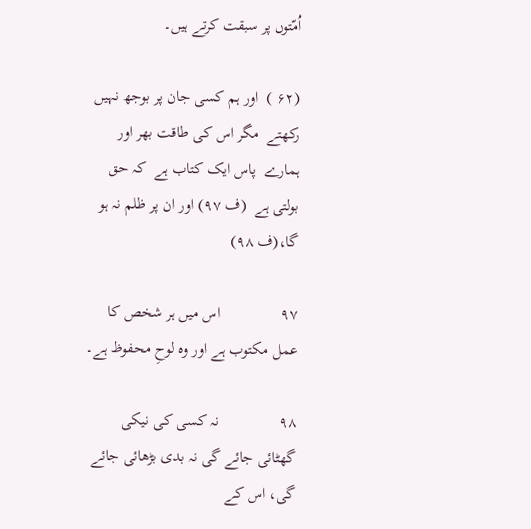اُمّتوں پر سبقت کرتے ہیں۔

(۶۲ )  اور ہم کسی جان پر بوجھ نہیں رکھتے  مگر اس کی طاقت بھر اور ہمارے  پاس ایک کتاب ہے  کہ حق بولتی ہے  (ف ۹۷) اور ان پر ظلم نہ ہو گا،(ف ۹۸)

۹۷               اس میں ہر شخص کا عمل مکتوب ہے اور وہ لوحِ محفوظ ہے۔

۹۸               نہ کسی کی نیکی گھٹائی جائے گی نہ بدی بڑھائی جائے گی، اس کے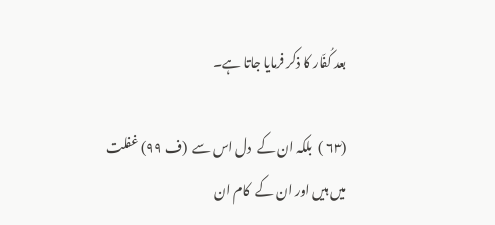بعد کُفّار کا ذکر فرمایا جاتا ہے۔

(۶۳ )  بلکہ ان کے  دل اس سے  (ف ۹۹) غفلت میں ہیں اور ان کے  کام ان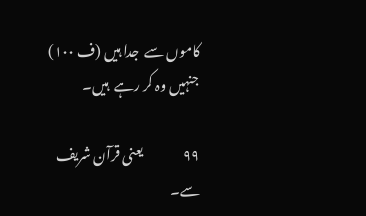کاموں سے  جدا ہیں (ف ۱۰۰) جنہیں وہ کر رہے  ہیں۔

۹۹               یعنی قرآن شریف سے۔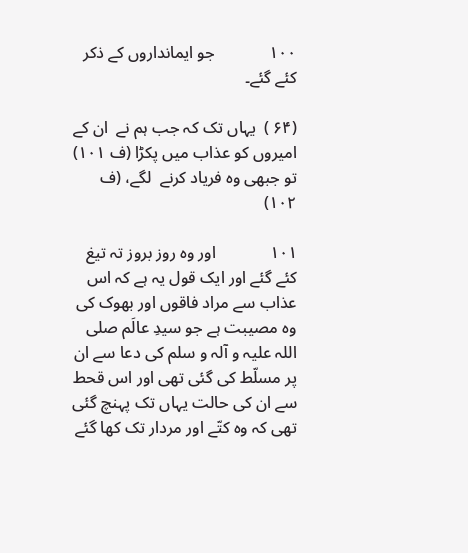۱۰۰             جو ایمانداروں کے ذکر کئے گئے۔

(۶۴ )  یہاں تک کہ جب ہم نے  ان کے  امیروں کو عذاب میں پکڑا (ف ۱۰۱) تو جبھی وہ فریاد کرنے  لگے، (ف ۱۰۲)

۱۰۱             اور وہ روز بروز تہ تیغ کئے گئے اور ایک قول یہ ہے کہ اس عذاب سے مراد فاقوں اور بھوک کی وہ مصیبت ہے جو سیدِ عالَم صلی اللہ علیہ و آلہ و سلم کی دعا سے ان پر مسلّط کی گئی تھی اور اس قحط سے ان کی حالت یہاں تک پہنچ گئی تھی کہ وہ کتّے اور مردار تک کھا گئے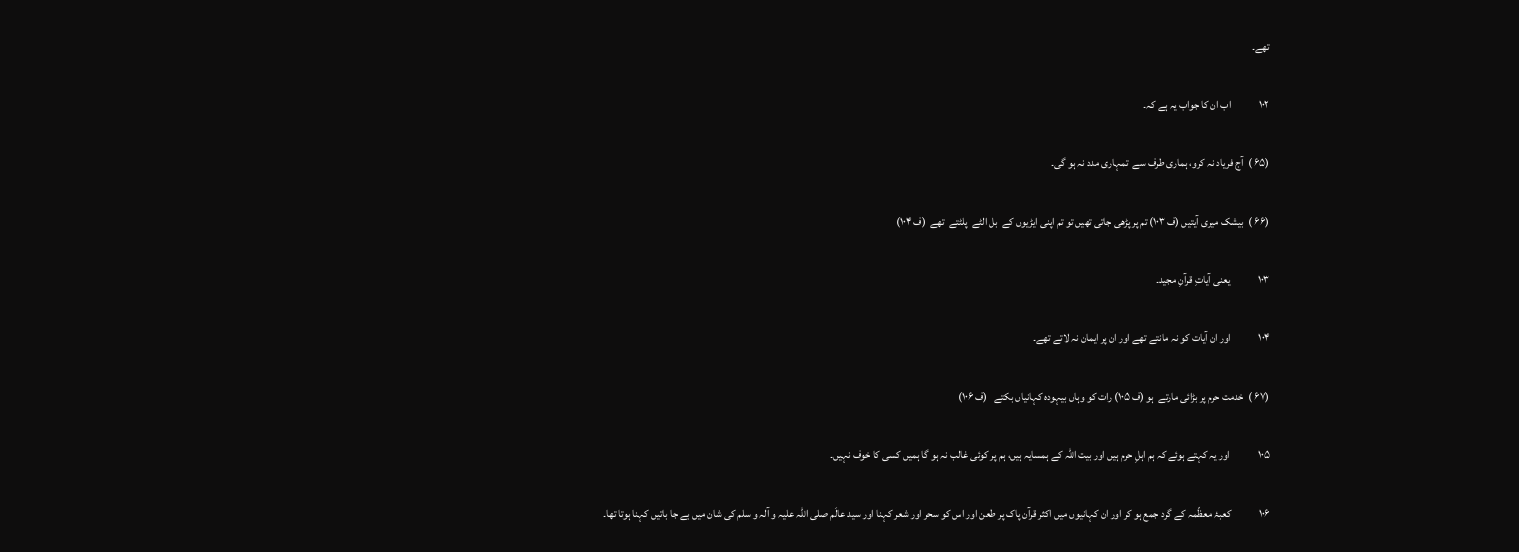تھے۔

۱۰۲             اب ان کا جواب یہ ہے کہ۔

(۶۵ )  آج فریاد نہ کرو، ہماری طرف سے  تمہاری مدد نہ ہو گی۔

(۶۶ )  بیشک میری آیتیں (ف ۱۰۳) تم پر پڑھی جاتی تھیں تو تم اپنی ایڑیوں کے  بل الٹے  پلٹتے  تھے  (ف ۱۰۴)

۱۰۳             یعنی آیاتِ قرآنِ مجید۔

۱۰۴             اور ان آیات کو نہ مانتے تھے اور ان پر ایمان نہ لاتے تھے۔

(۶۷ )  خدمت حرم پر بڑائی مارتے  ہو (ف ۱۰۵) رات کو وہاں بیہودہ کہانیاں بکتے   (ف ۱۰۶)

۱۰۵             اور یہ کہتے ہوئے کہ ہم اہلِ حرم ہیں اور بیت اللہ کے ہمسایہ ہیں، ہم پر کوئی غالب نہ ہو گا ہمیں کسی کا خوف نہیں۔

۱۰۶             کعبۂ معظّمہ کے گرد جمع ہو کر اور ان کہانیوں میں اکثر قرآن پاک پر طعن اور اس کو سحر اور شعر کہنا اور سید عالَم صلی اللہ علیہ و آلہ و سلم کی شان میں بے جا باتیں کہنا ہوتا تھا۔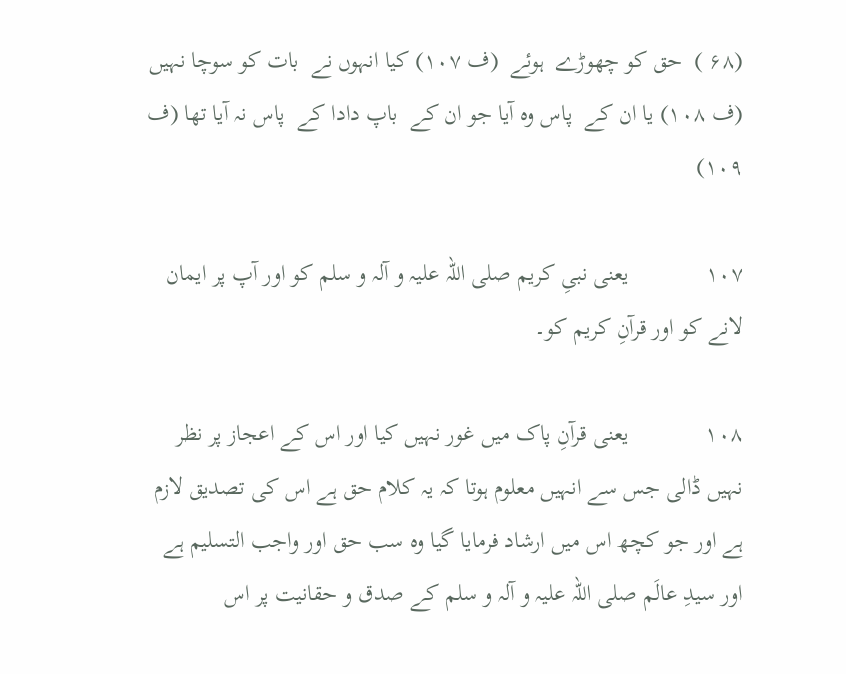(۶۸ )  حق کو چھوڑے  ہوئے  (ف ۱۰۷) کیا انہوں نے  بات کو سوچا نہیں (ف ۱۰۸) یا ان کے  پاس وہ آیا جو ان کے  باپ دادا کے  پاس نہ آیا تھا (ف ۱۰۹)

۱۰۷             یعنی نبیِ کریم صلی اللہ علیہ و آلہ و سلم کو اور آپ پر ایمان لانے کو اور قرآنِ کریم کو۔

۱۰۸             یعنی قرآنِ پاک میں غور نہیں کیا اور اس کے اعجاز پر نظر نہیں ڈالی جس سے انہیں معلوم ہوتا کہ یہ کلام حق ہے اس کی تصدیق لازم ہے اور جو کچھ اس میں ارشاد فرمایا گیا وہ سب حق اور واجب التسلیم ہے اور سیدِ عالَم صلی اللہ علیہ و آلہ و سلم کے صدق و حقانیت پر اس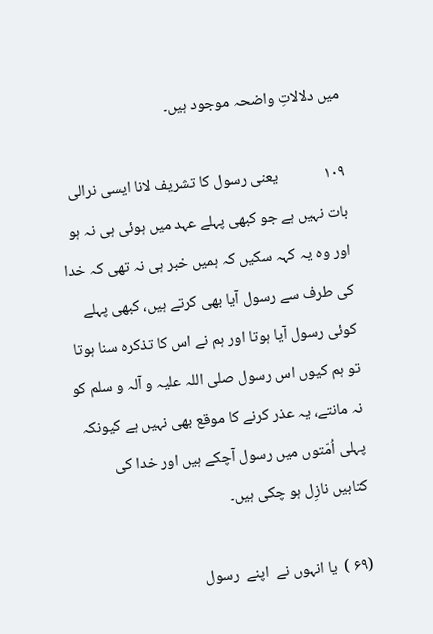میں دلالاتِ واضحہ موجود ہیں۔

۱۰۹             یعنی رسول کا تشریف لانا ایسی نرالی بات نہیں ہے جو کبھی پہلے عہد میں ہوئی ہی نہ ہو اور وہ یہ کہہ سکیں کہ ہمیں خبر ہی نہ تھی کہ خدا کی طرف سے رسول آیا بھی کرتے ہیں، کبھی پہلے کوئی رسول آیا ہوتا اور ہم نے اس کا تذکرہ سنا ہوتا تو ہم کیوں اس رسول صلی اللہ علیہ و آلہ و سلم کو نہ مانتے، یہ عذر کرنے کا موقع بھی نہیں ہے کیونکہ پہلی اُمّتوں میں رسول آچکے ہیں اور خدا کی کتابیں نازِل ہو چکی ہیں۔

(۶۹ )  یا انہوں نے  اپنے  رسول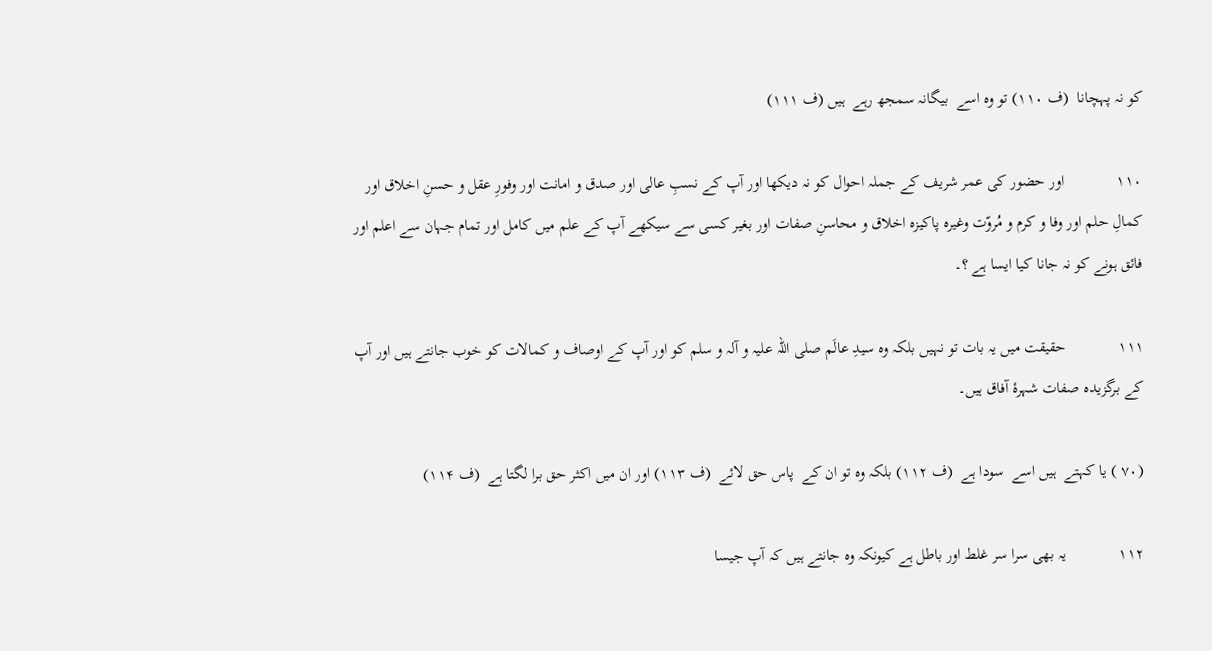کو نہ پہچانا  (ف ۱۱۰) تو وہ اسے  بیگانہ سمجھ رہے  ہیں (ف ۱۱۱)

۱۱۰             اور حضور کی عمر شریف کے جملہ احوال کو نہ دیکھا اور آپ کے نسبِ عالی اور صدق و امانت اور وفورِ عقل و حسنِ اخلاق اور کمالِ حلم اور وفا و کرم و مُروّت وغیرہ پاکیزہ اخلاق و محاسنِ صفات اور بغیر کسی سے سیکھے آپ کے علم میں کامل اور تمام جہان سے اعلم اور فائق ہونے کو نہ جانا کیا ایسا ہے ؟۔

۱۱۱             حقیقت میں یہ بات تو نہیں بلکہ وہ سیدِ عالَم صلی اللہ علیہ و آلہ و سلم کو اور آپ کے اوصاف و کمالات کو خوب جانتے ہیں اور آپ کے برگزیدہ صفات شہرۂ آفاق ہیں۔

(۷۰ ) یا کہتے  ہیں اسے  سودا ہے  (ف ۱۱۲) بلکہ وہ تو ان کے  پاس حق لائے  (ف ۱۱۳) اور ان میں اکثر حق برا لگتا ہے  (ف ۱۱۴)

۱۱۲             یہ بھی سرا سر غلط اور باطل ہے کیونکہ وہ جانتے ہیں کہ آپ جیسا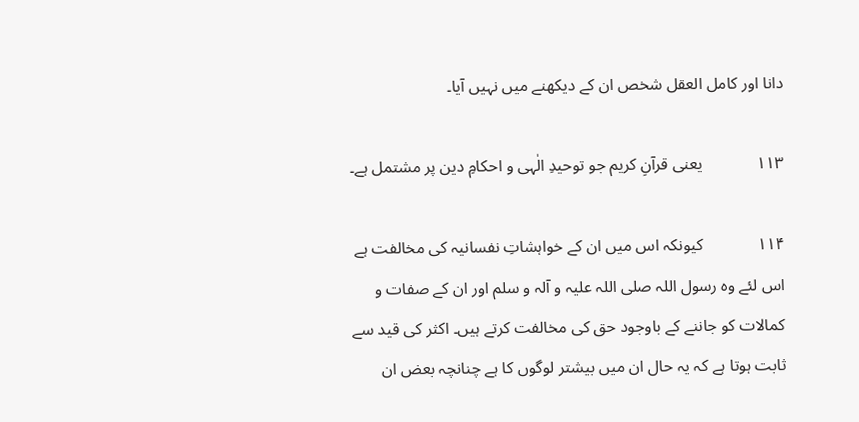دانا اور کامل العقل شخص ان کے دیکھنے میں نہیں آیا۔

۱۱۳             یعنی قرآنِ کریم جو توحیدِ الٰہی و احکامِ دین پر مشتمل ہے۔

۱۱۴             کیونکہ اس میں ان کے خواہشاتِ نفسانیہ کی مخالفت ہے اس لئے وہ رسول اللہ صلی اللہ علیہ و آلہ و سلم اور ان کے صفات و کمالات کو جاننے کے باوجود حق کی مخالفت کرتے ہیں۔ اکثر کی قید سے ثابت ہوتا ہے کہ یہ حال ان میں بیشتر لوگوں کا ہے چنانچہ بعض ان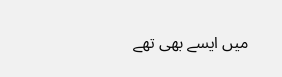میں ایسے بھی تھے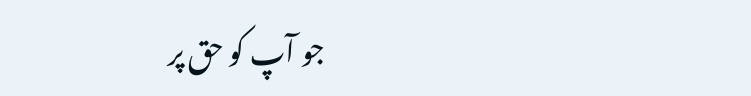جو آپ کو حق پر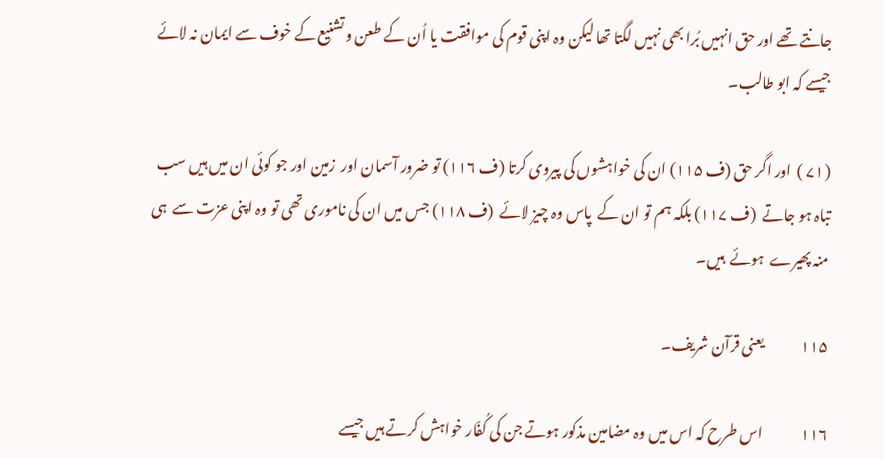جانتے تھے اور حق انہیں بُرا بھی نہیں لگتا تھا لیکن وہ اپنی قوم کی موافقت یا اُن کے طعن و تشنیع کے خوف سے ایمان نہ لائے جیسے کہ ابو طالب۔

(۷۱ )  اور اگر حق (ف ۱۱۵) ان کی خواہشوں کی پیروی کرتا (ف ۱۱۶) تو ضرور آسمان اور  زمین اور جو کوئی ان میں ہیں سب تباہ ہو جاتے  (ف ۱۱۷) بلکہ ہم تو ان کے  پاس وہ چیز لائے  (ف ۱۱۸) جس میں ان کی ناموری تھی تو وہ اپنی عزت سے  ہی منہ پھیرے  ہوئے  ہیں۔

۱۱۵             یعنی قرآن شریف۔

۱۱۶             اس طرح کہ اس میں وہ مضامین مذکور ہوتے جن کی کُفّار خواہش کرتے ہیں جیسے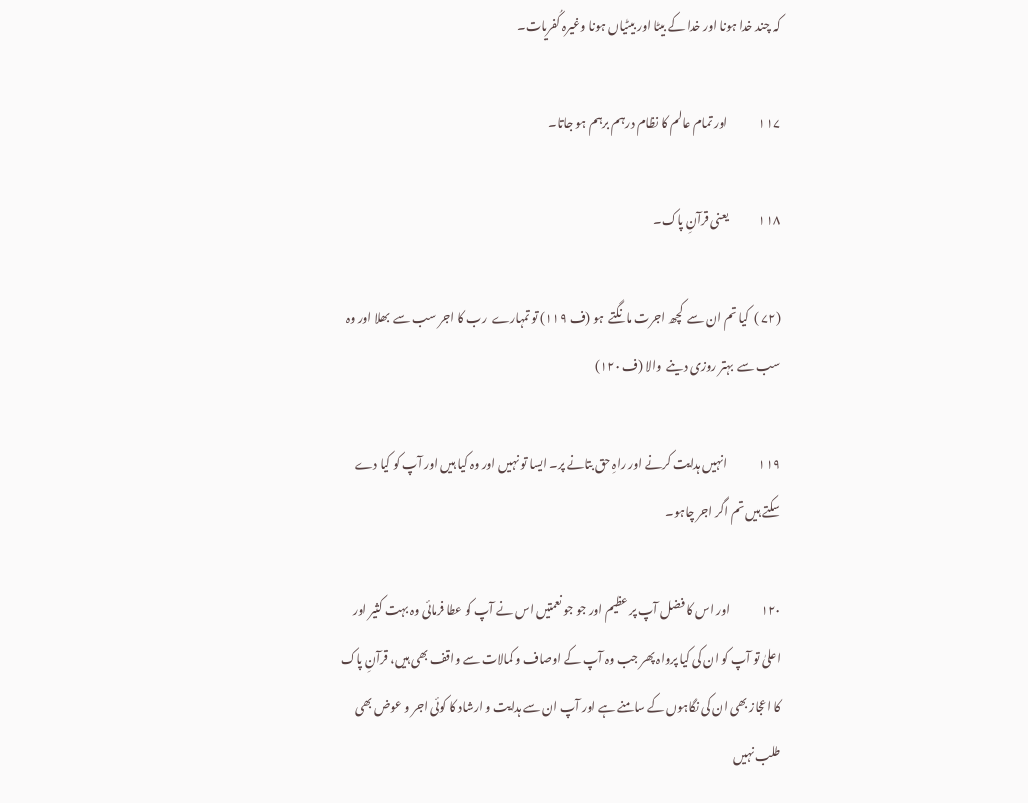کہ چند خدا ہونا اور خدا کے بیٹا اور بیٹیاں ہونا وغیرہ کُفریات۔

۱۱۷             اور تمام عالم کا نظام درہم برہم ہو جاتا۔

۱۱۸             یعنی قرآنِ پاک۔

(۷۲ )  کیا تم ان سے  کچھ اجرت مانگتے  ہو (ف ۱۱۹) تو تمہارے  رب کا اجر سب سے  بھلا اور وہ سب سے  بہتر روزی دینے  والا (ف ۱۲۰)

۱۱۹             انہیں ہدایت کرنے اور راہِ حق بتانے پر۔ ایسا تو نہیں اور وہ کیا ہیں اور آپ کو کیا دے سکتے ہیں تم اگر اجر چاہو۔

۱۲۰             اور اس کا فضل آپ پر عظیم اور جو جو نعمتیں اس نے آپ کو عطا فرمائی وہ بہت کثیر اور اعلیٰ تو آپ کو ان کی کیا پرواہ پھر جب وہ آپ کے اوصاف و کمالات سے واقف بھی ہیں، قرآنِ پاک کا اعجاز بھی ان کی نگاہوں کے سامنے ہے اور آپ ان سے ہدایت و ارشاد کا کوئی اجر و عوض بھی طلب نہیں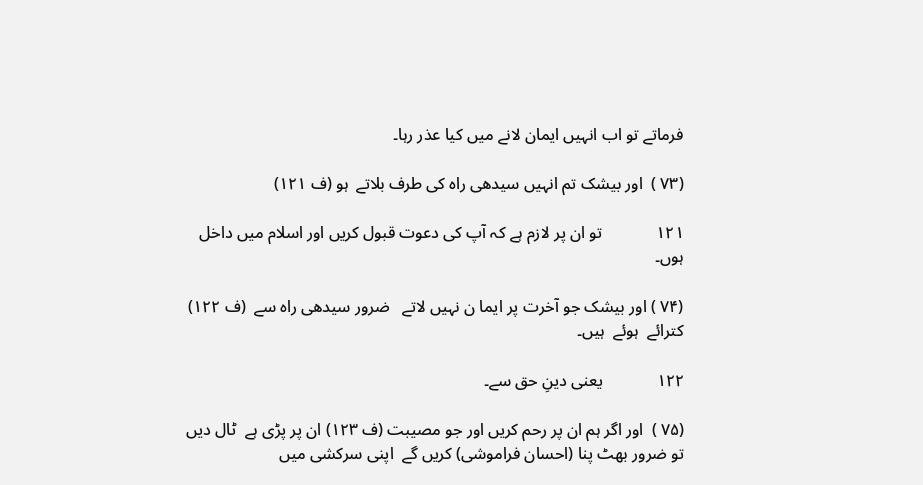فرماتے تو اب انہیں ایمان لانے میں کیا عذر رہا۔

(۷۳ )  اور بیشک تم انہیں سیدھی راہ کی طرف بلاتے  ہو (ف ۱۲۱)

۱۲۱             تو ان پر لازم ہے کہ آپ کی دعوت قبول کریں اور اسلام میں داخل ہوں۔

(۷۴ ) اور بیشک جو آخرت پر ایما ن نہیں لاتے   ضرور سیدھی راہ سے  (ف ۱۲۲) کترائے  ہوئے  ہیں۔

۱۲۲             یعنی دینِ حق سے۔

(۷۵ )  اور اگر ہم ان پر رحم کریں اور جو مصیبت (ف ۱۲۳) ان پر پڑی ہے  ٹال دیں تو ضرور بھٹ پنا (احسان فراموشی) کریں گے  اپنی سرکشی میں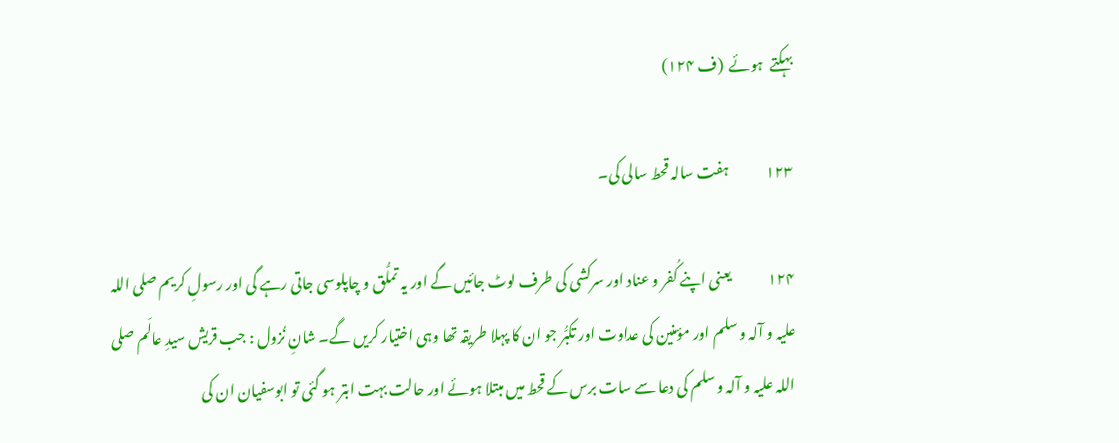بہکتے  ہوئے  (ف ۱۲۴)

۱۲۳             ہفت سالہ قحط سالی کی۔

۱۲۴             یعنی اپنے کُفر و عناد اور سرکشی کی طرف لوٹ جائیں گے اور یہ تملُّق و چاپلوسی جاتی رہے گی اور رسولِ کریم صلی اللہ علیہ و آلہ و سلم اور مؤمنین کی عداوت اور تکبُّر جو ان کا پہلا طریقہ تھا وہی اختیار کریں گے۔ شانِ نُزول : جب قریش سیدِ عالَم صلی اللہ علیہ و آلہ و سلم کی دعا سے سات برس کے قحط میں مبتلا ہوئے اور حالت بہت ابتر ہو گئی تو ابوسفیان ان کی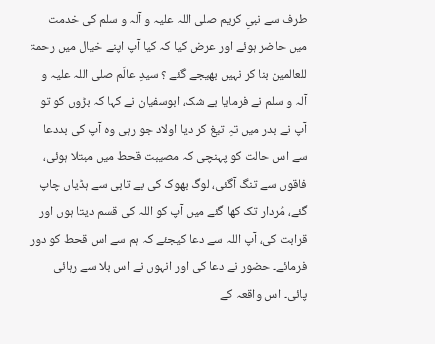طرف سے نبیِ کریم صلی اللہ علیہ و آلہ و سلم کی خدمت میں حاضر ہوئے اور عرض کیا کہ کیا آپ اپنے خیال میں رحمۃ للعالمین بنا کر نہیں بھیجے گئے ؟ سیدِ عالَم صلی اللہ علیہ و آلہ و سلم نے فرمایا بے شک، ابوسفیان نے کہا کہ بڑوں کو تو آپ نے بدر میں تہِ تیغ کر دیا اولاد جو رہی وہ آپ کی بددعا سے اس حالت کو پہنچی کہ مصیبت قحط میں مبتلا ہوئی، فاقوں سے تنگ آگئی، لوگ بھوک کی بے تابی سے ہڈیاں چاپ گئے، مُردار تک کھا گئے میں آپ کو اللہ کی قسم دیتا ہوں اور قرابت کی، آپ اللہ سے دعا کیجئے کہ ہم سے اس قحط کو دور فرمائے۔ حضور نے دعا کی اور انہوں نے اس بلا سے رہائی پائی۔ اس واقعہ کے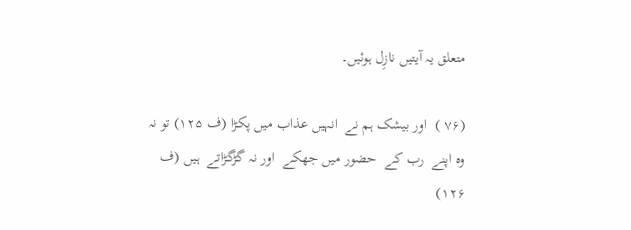متعلق یہ آیتیں نازِل ہوئیں۔

(۷۶ )  اور بیشک ہم نے  انہیں عذاب میں پکڑا (ف ۱۲۵) تو نہ وہ اپنے  رب کے  حضور میں جھکے  اور نہ گڑگڑاتے  ہیں (ف ۱۲۶)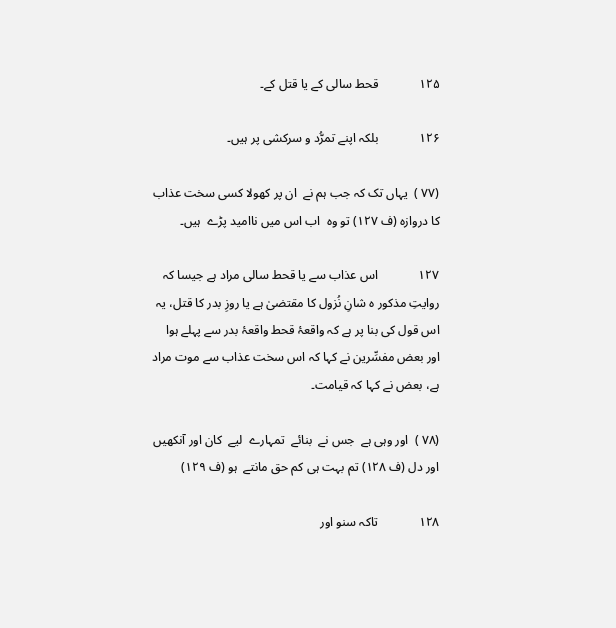۱۲۵             قحط سالی کے یا قتل کے۔

۱۲۶             بلکہ اپنے تمرُّد و سرکشی پر ہیں۔

(۷۷ )  یہاں تک کہ جب ہم نے  ان پر کھولا کسی سخت عذاب کا دروازہ (ف ۱۲۷) تو وہ  اب اس میں ناامید پڑے  ہیں۔

۱۲۷             اس عذاب سے یا قحط سالی مراد ہے جیسا کہ روایتِ مذکور ہ شانِ نُزول کا مقتضیٰ ہے یا روزِ بدر کا قتل، یہ اس قول کی بنا پر ہے کہ واقعۂ قحط واقعۂ بدر سے پہلے ہوا اور بعض مفسِّرین نے کہا کہ اس سخت عذاب سے موت مراد ہے، بعض نے کہا کہ قیامت۔

(۷۸ )  اور وہی ہے  جس نے  بنائے  تمہارے  لیے  کان اور آنکھیں اور دل (ف ۱۲۸) تم بہت ہی کم حق مانتے  ہو (ف ۱۲۹)

۱۲۸             تاکہ سنو اور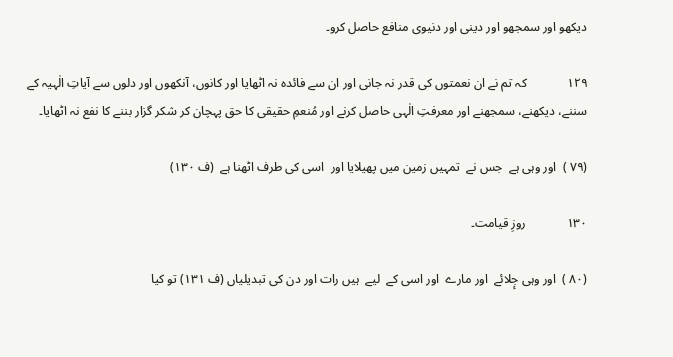دیکھو اور سمجھو اور دینی اور دنیوی منافع حاصل کرو۔

۱۲۹             کہ تم نے ان نعمتوں کی قدر نہ جانی اور ان سے فائدہ نہ اٹھایا اور کانوں، آنکھوں اور دلوں سے آیاتِ الٰہیہ کے سننے، دیکھنے، سمجھنے اور معرفتِ الٰہی حاصل کرنے اور مُنعمِ حقیقی کا حق پہچان کر شکر گزار بننے کا نفع نہ اٹھایا۔

(۷۹ )  اور وہی ہے  جس نے  تمہیں زمین میں پھیلایا اور  اسی کی طرف اٹھنا ہے  (ف ۱۳۰)

۱۳۰             روزِ قیامت۔

(۸۰ )  اور وہی جٕلائے  اور مارے  اور اسی کے  لیے  ہیں رات اور دن کی تبدیلیاں (ف ۱۳۱) تو کیا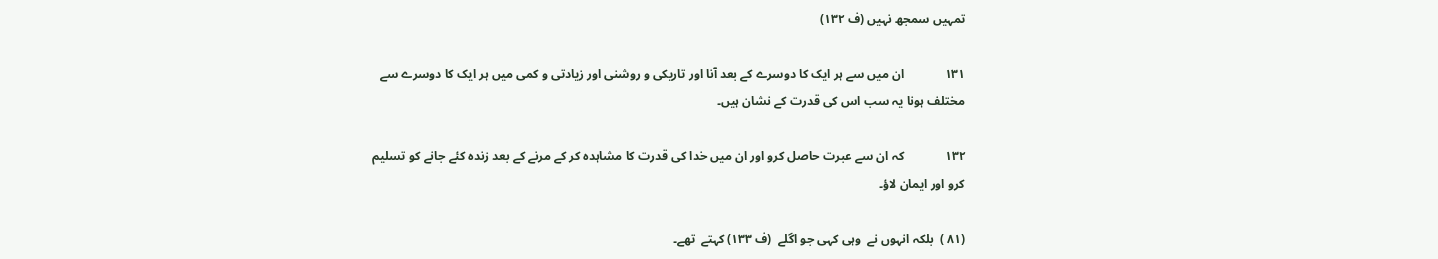تمہیں سمجھ نہیں (ف ۱۳۲)

۱۳۱             ان میں سے ہر ایک کا دوسرے کے بعد آنا اور تاریکی و روشنی اور زیادتی و کمی میں ہر ایک کا دوسرے سے مختلف ہونا یہ سب اس کی قدرت کے نشان ہیں۔

۱۳۲             کہ ان سے عبرت حاصل کرو اور ان میں خدا کی قدرت کا مشاہدہ کر کے مرنے کے بعد زندہ کئے جانے کو تسلیم کرو اور ایمان لاؤ۔

(۸۱ )  بلکہ انہوں نے  وہی کہی جو اگلے  (ف ۱۳۳) کہتے  تھے۔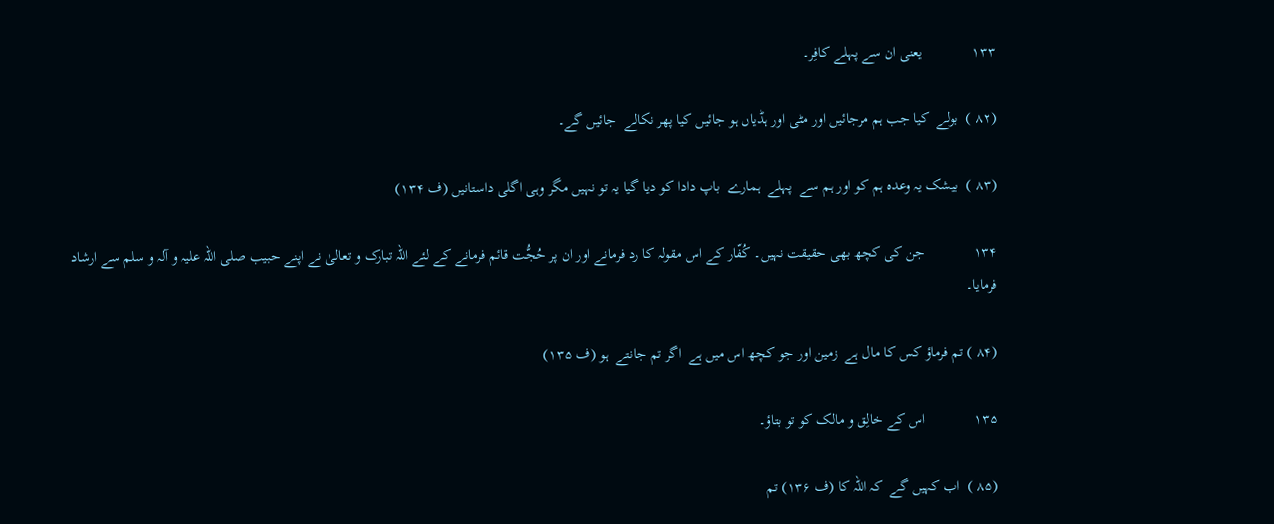۱۳۳             یعنی ان سے پہلے کافِر۔

(۸۲ )  بولے  کیا جب ہم مرجائیں اور مٹی اور ہڈیاں ہو جائیں کیا پھر نکالے  جائیں گے۔

(۸۳ )  بیشک یہ وعدہ ہم کو اور ہم سے  پہلے  ہمارے  باپ دادا کو دیا گیا یہ تو نہیں مگر وہی اگلی داستانیں (ف ۱۳۴)

۱۳۴             جن کی کچھ بھی حقیقت نہیں۔ کُفّار کے اس مقولہ کا رد فرمانے اور ان پر حُجُّت قائم فرمانے کے لئے اللہ تبارک و تعالیٰ نے اپنے حبیب صلی اللہ علیہ و آلہ و سلم سے ارشاد فرمایا۔

(۸۴ ) تم فرماؤ کس کا مال ہے  زمین اور جو کچھ اس میں ہے  اگر تم جانتے  ہو (ف ۱۳۵)

۱۳۵             اس کے خالِق و مالک کو تو بتاؤ۔

(۸۵ )  اب کہیں گے  کہ اللہ کا (ف ۱۳۶) تم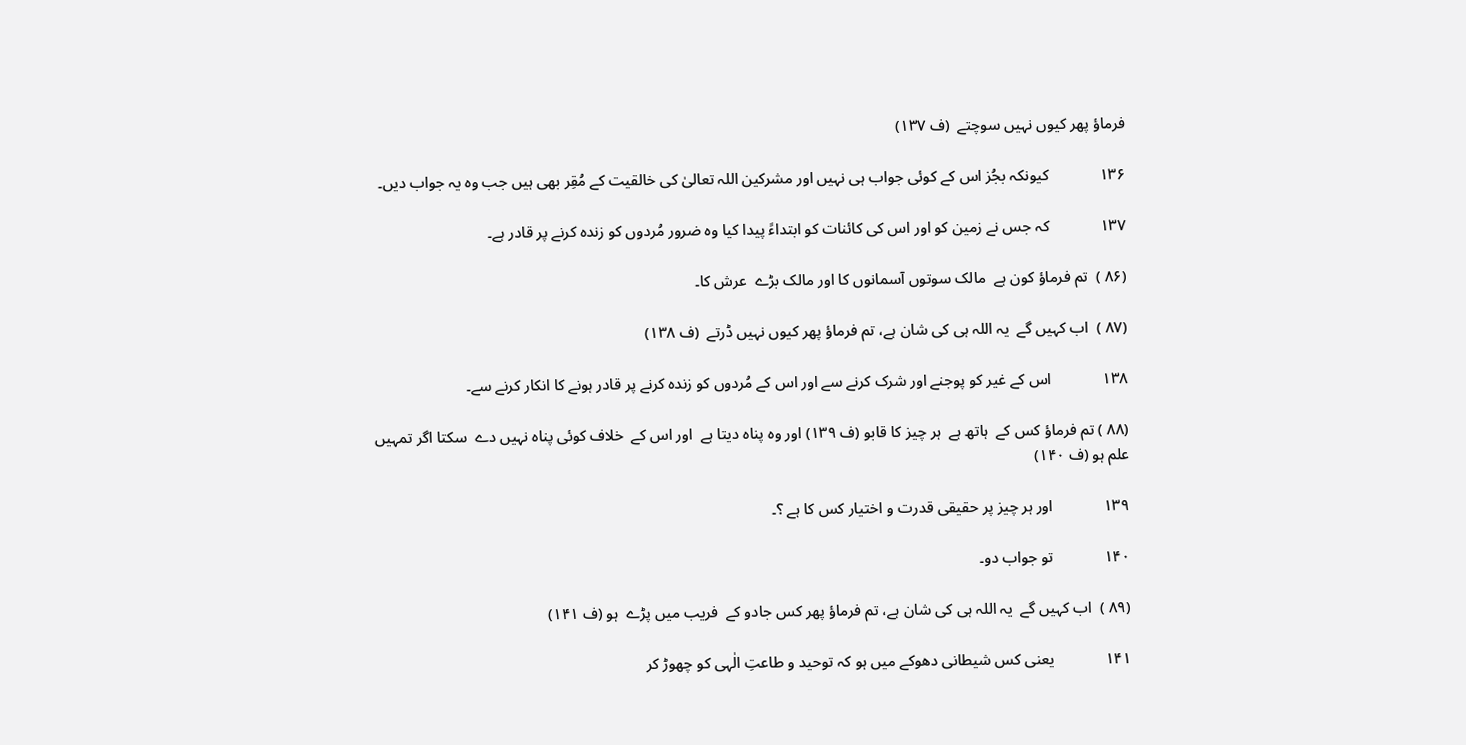فرماؤ پھر کیوں نہیں سوچتے  (ف ۱۳۷)

۱۳۶             کیونکہ بجُز اس کے کوئی جواب ہی نہیں اور مشرکین اللہ تعالیٰ کی خالقیت کے مُقِر بھی ہیں جب وہ یہ جواب دیں۔

۱۳۷             کہ جس نے زمین کو اور اس کی کائنات کو ابتداءً پیدا کیا وہ ضرور مُردوں کو زندہ کرنے پر قادر ہے۔

(۸۶ )  تم فرماؤ کون ہے  مالک سوتوں آسمانوں کا اور مالک بڑے  عرش کا۔

(۸۷ )  اب کہیں گے  یہ اللہ ہی کی شان ہے، تم فرماؤ پھر کیوں نہیں ڈرتے  (ف ۱۳۸)

۱۳۸             اس کے غیر کو پوجنے اور شرک کرنے سے اور اس کے مُردوں کو زندہ کرنے پر قادر ہونے کا انکار کرنے سے۔

(۸۸ ) تم فرماؤ کس کے  ہاتھ ہے  ہر چیز کا قابو (ف ۱۳۹) اور وہ پناہ دیتا ہے  اور اس کے  خلاف کوئی پناہ نہیں دے  سکتا اگر تمہیں علم ہو (ف ۱۴۰)

۱۳۹             اور ہر چیز پر حقیقی قدرت و اختیار کس کا ہے ؟۔

۱۴۰             تو جواب دو۔

(۸۹ )  اب کہیں گے  یہ اللہ ہی کی شان ہے، تم فرماؤ پھر کس جادو کے  فریب میں پڑے  ہو (ف ۱۴۱)

۱۴۱             یعنی کس شیطانی دھوکے میں ہو کہ توحید و طاعتِ الٰہی کو چھوڑ کر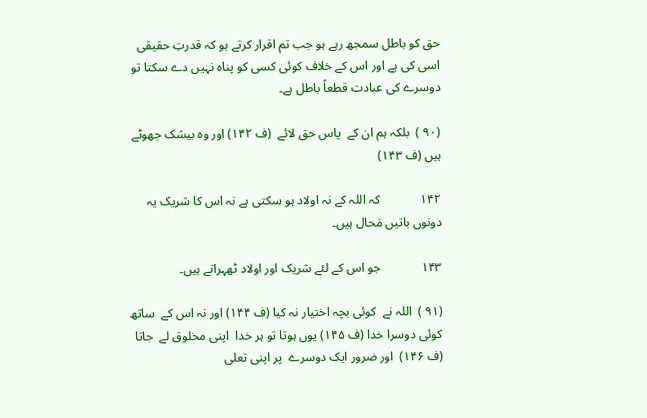حق کو باطل سمجھ رہے ہو جب تم اقرار کرتے ہو کہ قدرتِ حقیقی اسی کی ہے اور اس کے خلاف کوئی کسی کو پناہ نہیں دے سکتا تو دوسرے کی عبادت قطعاً باطل ہے۔

(۹۰ )  بلکہ ہم ان کے  پاس حق لائے  (ف ۱۴۲) اور وہ بیشک جھوٹے  ہیں (ف ۱۴۳)

۱۴۲             کہ اللہ کے نہ اولاد ہو سکتی ہے نہ اس کا شریک یہ دونوں باتیں مَحال ہیں۔

۱۴۳             جو اس کے لئے شریک اور اولاد ٹھہراتے ہیں۔

(۹۱ )  اللہ نے  کوئی بچہ اختیار نہ کیا (ف ۱۴۴) اور نہ اس کے  ساتھ کوئی دوسرا خدا (ف ۱۴۵) یوں ہوتا تو ہر خدا  اپنی مخلوق لے  جاتا (ف ۱۴۶)  اور ضرور ایک دوسرے  پر اپنی تعلی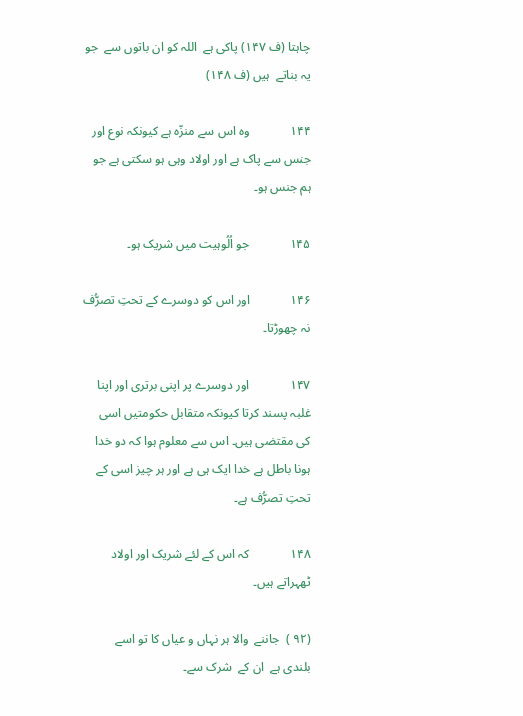چاہتا (ف ۱۴۷) پاکی ہے  اللہ کو ان باتوں سے  جو یہ بناتے  ہیں (ف ۱۴۸)

۱۴۴             وہ اس سے منزّہ ہے کیونکہ نوع اور جنس سے پاک ہے اور اولاد وہی ہو سکتی ہے جو ہم جنس ہو۔

۱۴۵             جو اُلُوہیت میں شریک ہو۔

۱۴۶             اور اس کو دوسرے کے تحتِ تصرُّف نہ چھوڑتا۔

۱۴۷             اور دوسرے پر اپنی برتری اور اپنا غلبہ پسند کرتا کیونکہ متقابل حکومتیں اسی کی مقتضی ہیں۔ اس سے معلوم ہوا کہ دو خدا ہونا باطل ہے خدا ایک ہی ہے اور ہر چیز اسی کے تحتِ تصرُّف ہے۔

۱۴۸             کہ اس کے لئے شریک اور اولاد ٹھہراتے ہیں۔

(۹۲ )  جاننے  والا ہر نہاں و عیاں کا تو اسے  بلندی ہے  ان کے  شرک سے۔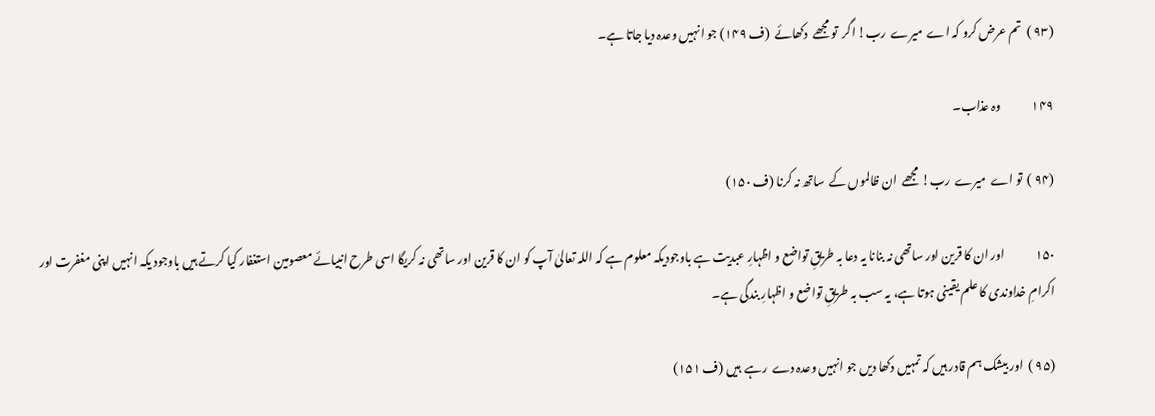(۹۳ )  تم عرض کرو کہ اے  میرے  رب! اگر  تو مجھے  دکھائے  (ف ۱۴۹) جو انہیں وعدہ دیا جاتا ہے۔

۱۴۹             وہ عذاب۔

(۹۴ )  تو اے  میرے  رب! مجھے  ان ظالموں کے  ساتھ نہ کرنا (ف ۱۵۰)

۱۵۰             اور ان کا قرین اور ساتھی نہ بنانا یہ دعا بہ طریقِ تواضع و اظہارِ عبدیت ہے باوجودیکہ معلوم ہے کہ اللہ تعالیٰ آپ کو ان کا قرین اور ساتھی نہ کریگا اسی طرح انبیائے معصومین استغفار کیا کرتے ہیں باوجود یکہ انہیں اپنی مغفرت اور اکرامِ خداوندی کا علم یقینی ہوتا ہے، یہ سب بہ طریقِ تواضع و اظہارِ بندگی ہے۔

(۹۵ )  اور بیشک ہم قادر ہیں کہ تمہیں دکھا دیں جو انہیں وعدہ دے  رہے  ہیں (ف ۱۵۱)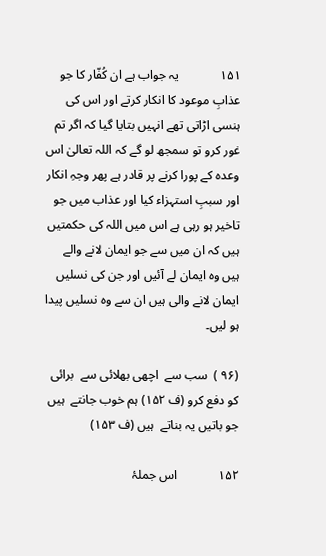۱۵۱             یہ جواب ہے ان کُفّار کا جو عذابِ موعود کا انکار کرتے اور اس کی ہنسی اڑاتی تھے انہیں بتایا گیا کہ اگر تم غور کرو تو سمجھ لو گے کہ اللہ تعالیٰ اس وعدہ کے پورا کرنے پر قادر ہے پھر وجہِ انکار اور سببِ استہزاء کیا اور عذاب میں جو تاخیر ہو رہی ہے اس میں اللہ کی حکمتیں ہیں کہ ان میں سے جو ایمان لانے والے ہیں وہ ایمان لے آئیں اور جن کی نسلیں ایمان لانے والی ہیں ان سے وہ نسلیں پیدا ہو لیں۔

(۹۶ )  سب سے  اچھی بھلائی سے  برائی کو دفع کرو (ف ۱۵۲) ہم خوب جانتے  ہیں جو باتیں یہ بناتے  ہیں (ف ۱۵۳)

۱۵۲             اس جملۂ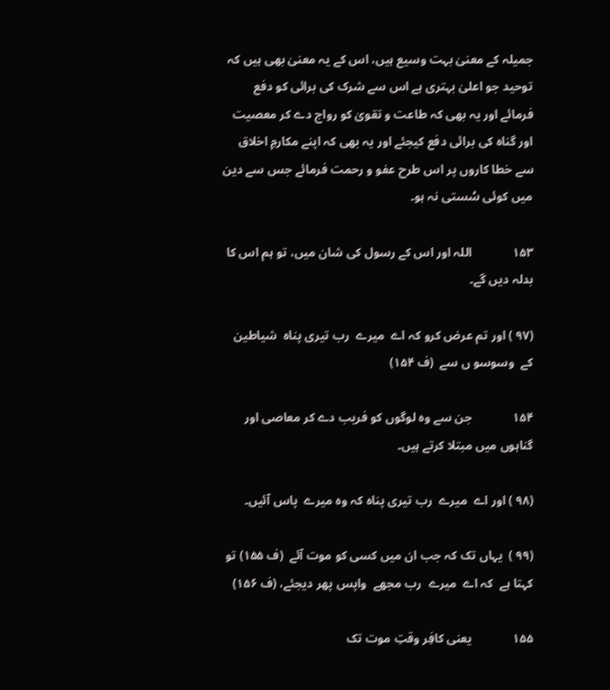جمیلہ کے معنیٰ بہت وسیع ہیں، اس کے یہ معنیٰ بھی ہیں کہ توحید جو اعلیٰ بہتری ہے اس سے شرک کی برائی کو دفع فرمائے اور یہ بھی کہ طاعت و تقویٰ کو رواج دے کر معصیت اور گناہ کی برائی دفع کیجئے اور یہ بھی کہ اپنے مکارمِ اخلاق سے خطا کاروں پر اس طرح عفو و رحمت فرمائے جس سے دین میں کوئی سُستی نہ ہو۔

۱۵۳             اللہ اور اس کے رسول کی شان میں، تو ہم اس کا بدلہ دیں گے۔

(۹۷ ) اور تم عرض کرو کہ اے  میرے  رب تیری پناہ  شیاطین کے  وسوسو ں سے  (ف ۱۵۴)

۱۵۴             جن سے وہ لوگوں کو فریب دے کر معاصی اور گناہوں میں مبتلا کرتے ہیں۔

(۹۸ ) اور اے  میرے  رب تیری پناہ کہ وہ میرے  پاس آئیں۔

(۹۹ )  یہاں تک کہ جب ان میں کسی کو موت آئے  (ف ۱۵۵) تو کہتا ہے  کہ اے  میرے  رب مجھے  واپس پھر دیجئے، (ف ۱۵۶)

۱۵۵             یعنی کافِر وقتِ موت تک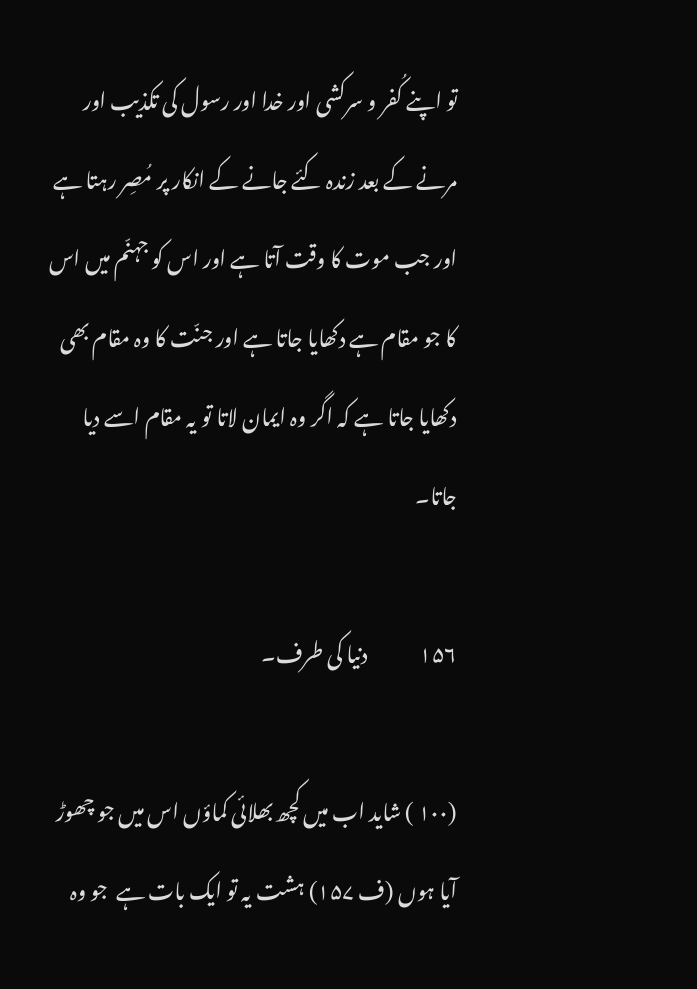تو اپنے کُفر و سرکشی اور خدا اور رسول کی تکذیب اور مرنے کے بعد زندہ کئے جانے کے انکار پر مُصِر رہتا ہے اور جب موت کا وقت آتا ہے اور اس کو جہنّم میں اس کا جو مقام ہے دکھایا جاتا ہے اور جنّت کا وہ مقام بھی دکھایا جاتا ہے کہ اگر وہ ایمان لاتا تو یہ مقام اسے دیا جاتا۔

۱۵۶             دنیا کی طرف۔

(۱۰۰ ) شاید اب میں کچھ بھلائی کماؤں اس میں جو چھوڑ آیا ہوں (ف ۱۵۷) ہشت یہ تو ایک بات ہے  جو وہ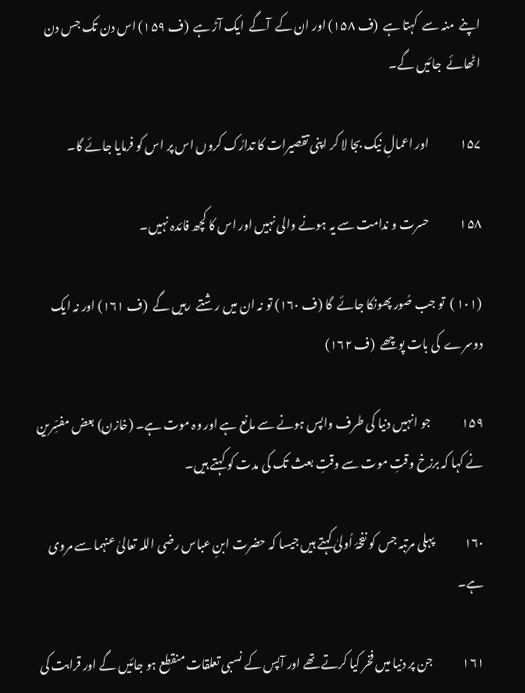اپنے  منہ سے  کہتا ہے  (ف ۱۵۸) اور ان کے  آگے  ایک آڑ ہے  (ف ۱۵۹) اس دن تک جس دن اٹھائے  جائیں گے۔

۱۵۷             اور اعمالِ نیک بجا لا کر اپنی تقصیرات کا تدارُک کروں اس پر اس کو فرمایا جائے گا۔

۱۵۸             حسرت و ندامت سے یہ ہونے والی نہیں اور اس کا کچھ فائدہ نہیں۔

(۱۰۱ )  تو جب صُور پھونکا جائے  گا (ف ۱۶۰) تو نہ ان میں رشتے  رہیں گے  (ف ۱۶۱) اور نہ ایک دوسرے  کی بات پوچھے  (ف ۱۶۲)

۱۵۹             جو انہیں دنیا کی طرف واپس ہونے سے مانع ہے اور وہ موت ہے۔ (خازن) بعض مفسِّرین نے کہا کہ برزخ وقتِ موت سے وقتِ بعث تک کی مدت کو کہتے ہیں۔

۱۶۰             پہلی مرتبہ جس کو نفخۂ اُولیٰ کہتے ہیں جیسا کہ حضرت ابنِ عباس رضی اللہ تعالیٰ عنہما سے مروی ہے۔

۱۶۱             جن پر دنیا میں فخر کیا کرتے تھے اور آپس کے نسبی تعلقات منقطع ہو جائیں گے اور قرابت کی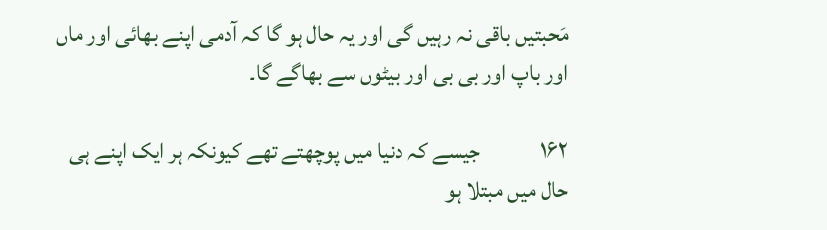مَحبتیں باقی نہ رہیں گی اور یہ حال ہو گا کہ آدمی اپنے بھائی اور ماں اور باپ اور بی بی اور بیٹوں سے بھاگے گا۔

۱۶۲             جیسے کہ دنیا میں پوچھتے تھے کیونکہ ہر ایک اپنے ہی حال میں مبتلا ہو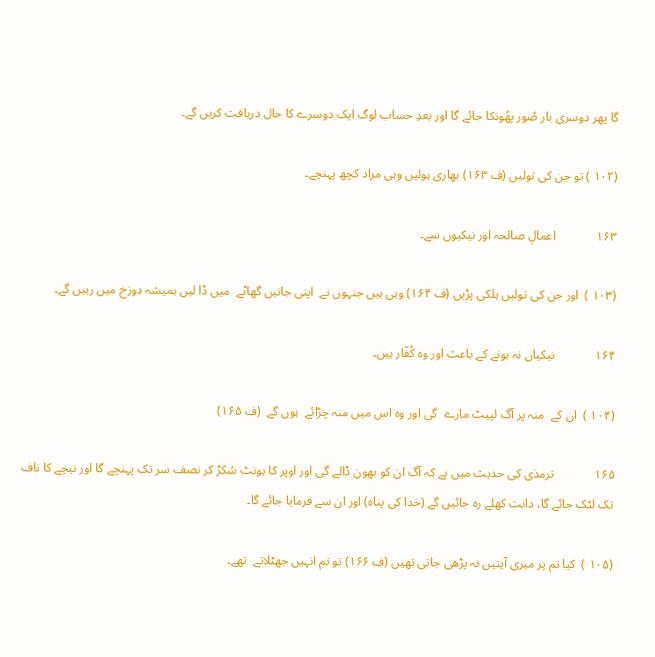گا پھر دوسری بار صُور پھُونکا جائے گا اور بعدِ حساب لوگ ایک دوسرے کا حال دریافت کریں گے۔

(۱۰۲ ) تو جن کی تولیں (ف ۱۶۳) بھاری ہولیں وہی مراد کچھ پہنچے۔

۱۶۳             اعمالِ صالحہ اور نیکیوں سے۔

(۱۰۳ )  اور جن کی تولیں ہلکی پڑیں (ف ۱۶۴) وہی ہیں جنہوں نے  اپنی جانیں گھاٹے  میں ڈا لیں ہمیشہ دوزخ میں رہیں گے۔

۱۶۴             نیکیاں نہ ہونے کے باعث اور وہ کُفّار ہیں۔

(۱۰۴ )  ان کے  منہ پر آگ لپیٹ مارے  گی اور وہ اس میں منہ چڑائے  ہوں گے  (ف ۱۶۵)

۱۶۵             ترمذی کی حدیث میں ہے کہ آگ ان کو بھون ڈالے گی اور اوپر کا ہونٹ سُکڑ کر نصف سر تک پہنچے گا اور نیچے کا ناف تک لٹک جائے گا، دانت کھلے رہ جائیں گے (خدا کی پناہ) اور ان سے فرمایا جائے گا۔

(۱۰۵ )  کیا تم پر میری آیتیں نہ پڑھی جاتی تھیں (ف ۱۶۶) تو تم انہیں جھٹلاتے  تھے۔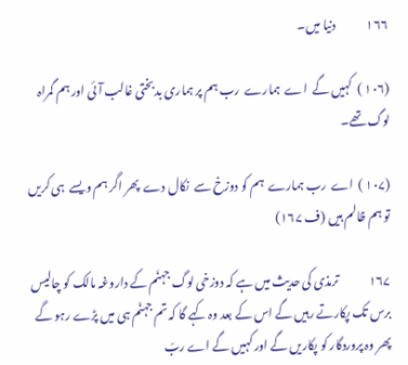۱۶۶             دنیا میں۔

(۱۰۶ )  کہیں گے  اے  ہمارے  رب ہم پر ہماری بدبختی غالب آئی اور ہم گمراہ لوگ تھے۔

(۱۰۷ )  اے  رب ہمارے  ہم کو دوزخ سے  نکال دے  پھر اگر ہم ویسے  ہی کریں تو ہم ظالم ہیں (ف ۱۶۷)

۱۶۷             ترمذی کی حدیث میں ہے کہ دوزخی لوگ جہنّم کے داروغہ مالک کو چالیس برس تک پکارتے رہیں گے اس کے بعد وہ کہے گا کہ تم جہنّم ہی میں پڑے رہو گے پھر وہ پروردگار کو پکاریں گے اور کہیں گے اے ربّ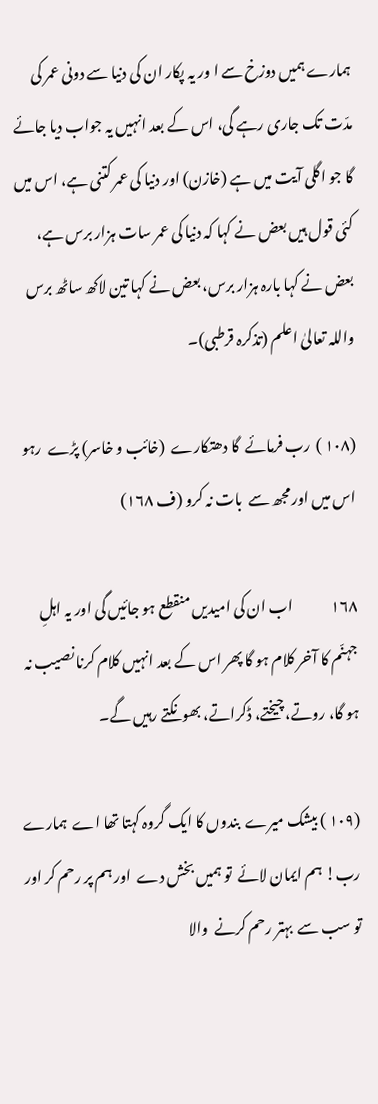ہمارے ہمیں دوزخ سے ا ور یہ پکار ان کی دنیا سے دونی عمر کی مدّت تک جاری رہے گی، اس کے بعد انہیں یہ جواب دیا جائے گا جو اگلی آیت میں ہے (خازن) اور دنیا کی عمر کتنی ہے، اس میں کئی قول ہیں بعض نے کہا کہ دنیا کی عمر سات ہزار برس ہے، بعض نے کہا بارہ ہزار برس، بعض نے کہا تین لاکھ ساٹھ برس واللہ تعالیٰ اعلم (تذکرہ قرطبی)۔

(۱۰۸ )  رب فرمائے  گا دھتکارے  (خائب و خاسر) پڑے  رہو اس میں اور مجھ سے  بات نہ کرو (ف ۱۶۸)

۱۶۸             اب ان کی امیدیں منقطع ہو جائیں گی اور یہ اہلِ جہنّم کا آخر کلام ہو گا پھر اس کے بعد انہیں کلام کرنا نصیب نہ ہو گا، روتے، چیختے، ڈکراتے، بھونکتے رہیں گے۔

(۱۰۹ ) بیشک میرے  بندوں کا ایک گروہ کہتا تھا اے  ہمارے  رب! ہم ایمان لائے  تو ہمیں بخش دے  اور ہم پر رحم کر اور تو سب سے  بہتر رحم کرنے  والا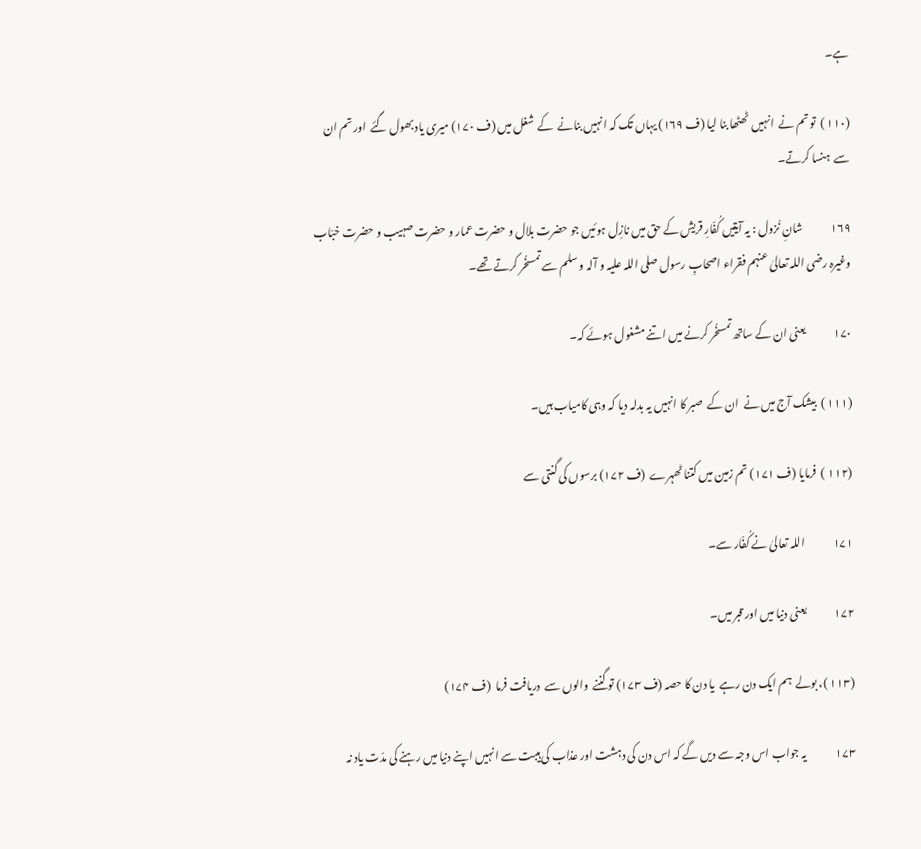ہے۔

(۱۱۰ )  تو تم نے  انہیں ٹھٹھا بنا لیا (ف ۱۶۹) یہاں تک کہ انہیں بنانے  کے  شغل میں (ف ۱۷۰) میری یاد بھول گئے  اور تم ان سے  ہنسا کرتے۔

۱۶۹             شانِ نُزول : یہ آیتیں کُفّارِ قریش کے حق میں نازِل ہوئیں جو حضرت بلال و حضرت عمار و حضرت صہیب و حضرت خبّاب وغیرہ رضی اللہ تعالیٰ عنہم فقراء اصحابِ رسول صلی اللہ علیہ و آلہ و سلم سے تمسخُر کرتے تھے۔

۱۷۰             یعنی ان کے ساتھ تمسخُر کرنے میں اتنے مشغول ہوئے کہ۔

(۱۱۱ )  بیشک آج میں نے  ان کے  صبر کا انہیں یہ بدلہ دیا کہ وہی کامیاب ہیں۔

(۱۱۲ )  فرمایا (ف ۱۷۱) تم زمین میں کتنا ٹھہرے  (ف ۱۷۲) برسوں کی گنتی سے

۱۷۱             اللہ تعالیٰ نے کُفّار سے۔

۱۷۲             یعنی دنیا میں اور قبر میں۔

(۱۱۳ )، بولے  ہم ایک دن رہے  یا دن کا حصہ (ف ۱۷۳) تو گننے  والوں سے  دریافت فرما  (ف ۱۷۴)

۱۷۳             یہ جواب اس وجہ سے دیں گے کہ اس دن کی دہشت اور عذاب کی ہیبت سے انہیں اپنے دنیا میں رہنے کی مدّت یاد نہ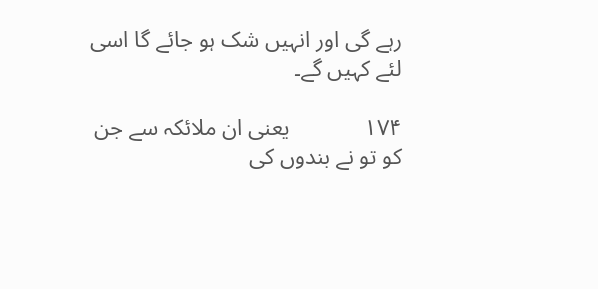رہے گی اور انہیں شک ہو جائے گا اسی لئے کہیں گے۔

۱۷۴             یعنی ان ملائکہ سے جن کو تو نے بندوں کی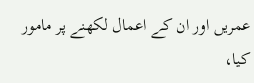عمریں اور ان کے اعمال لکھنے پر مامور کیا،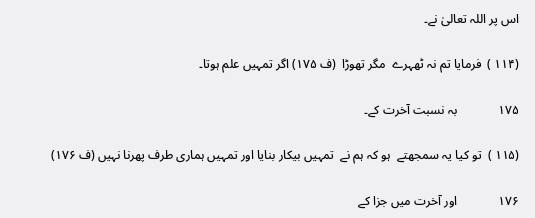اس پر اللہ تعالیٰ نے۔

(۱۱۴ )  فرمایا تم نہ ٹھہرے  مگر تھوڑا  (ف ۱۷۵) اگر تمہیں علم ہوتا۔

۱۷۵             بہ نسبت آخرت کے۔

(۱۱۵ )  تو کیا یہ سمجھتے  ہو کہ ہم نے  تمہیں بیکار بنایا اور تمہیں ہماری طرف پھرنا نہیں (ف ۱۷۶)

۱۷۶             اور آخرت میں جزا کے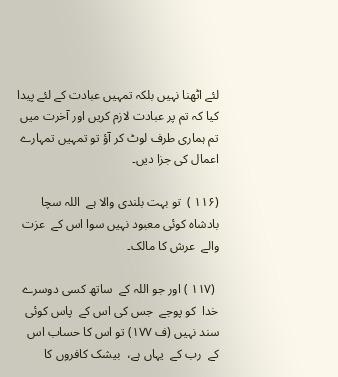لئے اٹھنا نہیں بلکہ تمہیں عبادت کے لئے پیدا کیا کہ تم پر عبادت لازم کریں اور آخرت میں تم ہماری طرف لوٹ کر آؤ تو تمہیں تمہارے اعمال کی جزا دیں۔

(۱۱۶ )  تو بہت بلندی والا ہے  اللہ سچا بادشاہ کوئی معبود نہیں سوا اس کے  عزت والے  عرش کا مالک۔

 (۱۱۷ ) اور جو اللہ کے  ساتھ کسی دوسرے  خدا  کو پوجے  جس کی اس کے  پاس کوئی سند نہیں (ف ۱۷۷) تو اس کا حساب اس کے  رب کے  یہاں ہے،  بیشک کافروں کا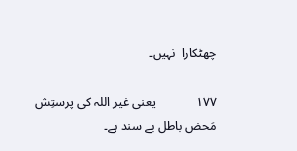چھٹکارا  نہیں۔

۱۷۷             یعنی غیر اللہ کی پرستِش مَحض باطل بے سند ہے۔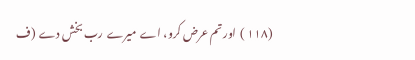(۱۱۸ )  اور تم عرض کرو، اے  میرے  رب بخش دے  (ف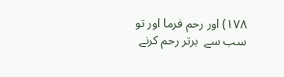۱۷۸) اور رحم فرما اور تو سب سے  برتر رحم کرنے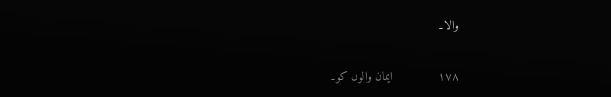والا۔

۱۷۸             ایمان والوں کو۔